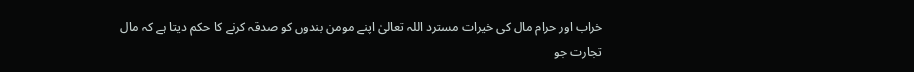خراب اور حرام مال کی خیرات مسترد اللہ تعالیٰ اپنے مومن بندوں کو صدقہ کرنے کا حکم دیتا ہے کہ مال تجارت جو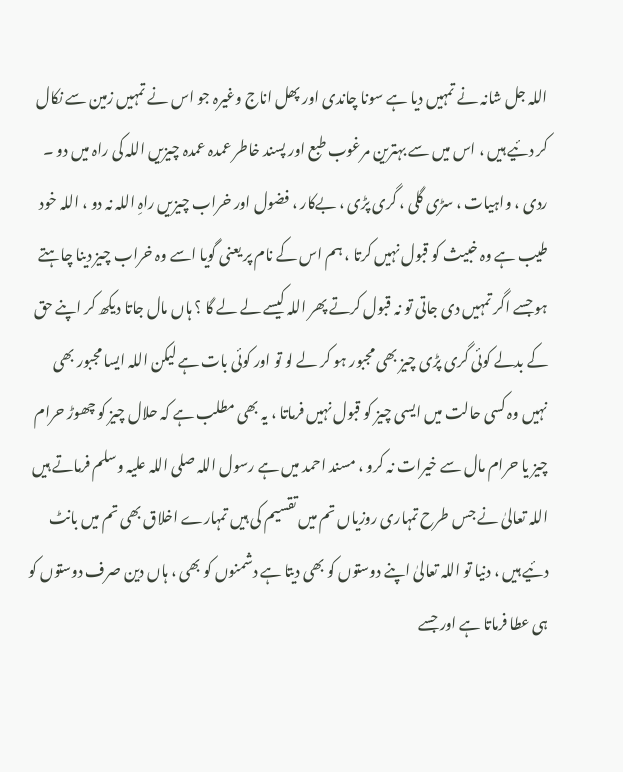اللہ جل شانہ نے تمہیں دیا ہے سونا چاندی اور پھل اناج وغیرہ جو اس نے تمہیں زمین سے نکال کر دئیے ہیں ، اس میں سے بہترین مرغوب طبع اور پسند خاطر عمدہ عمدہ چیزیں اللہ کی راہ میں دو ۔ ردی ، واہیات ، سڑی گلی ، گری پڑی ، بےکار ، فضول اور خراب چیزیں راہِ اللہ نہ دو ، اللہ خود طیب ہے وہ خبیث کو قبول نہیں کرتا ، ہم اس کے نام پر یعنی گویا اسے وہ خراب چیز دینا چاہتے ہو جسے اگر تمہیں دی جاتی تو نہ قبول کرتے پھر اللہ کیسے لے لے گا ؟ ہاں مال جاتا دیکھ کر اپنے حق کے بدلے کوئی گری پڑی چیز بھی مجبور ہو کر لے لو تو اور کوئی بات ہے لیکن اللہ ایسا مجبور بھی نہیں وہ کسی حالت میں ایسی چیز کو قبول نہیں فرماتا ، یہ بھی مطلب ہے کہ حلال چیز کو چھوڑ حرام چیز یا حرام مال سے خیرات نہ کرو ، مسند احمد میں ہے رسول اللہ صلی اللہ علیہ وسلم فرماتے ہیں اللہ تعالیٰ نے جس طرح تمہاری روزیاں تم میں تقسیم کی ہیں تمہارے اخلاق بھی تم میں بانٹ دئیے ہیں ، دنیا تو اللہ تعالیٰ اپنے دوستوں کو بھی دیتا ہے دشمنوں کو بھی ، ہاں دین صرف دوستوں کو ہی عطا فرماتا ہے اور جسے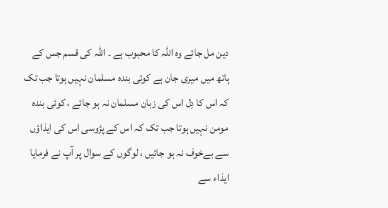دین مل جائے وہ اللہ کا محبوب ہے ۔ اللہ کی قسم جس کے ہاتھ میں میری جان ہے کوئی بندہ مسلمان نہیں ہوتا جب تک کہ اس کا دِل اس کی زبان مسلمان نہ ہو جائے ، کوئی بندہ مومن نہیں ہوتا جب تک کہ اس کے پڑوسی اس کی ایذاؤں سے بےخوف نہ ہو جائیں ، لوگوں کے سوال پر آپ نے فرمایا ایذاء سے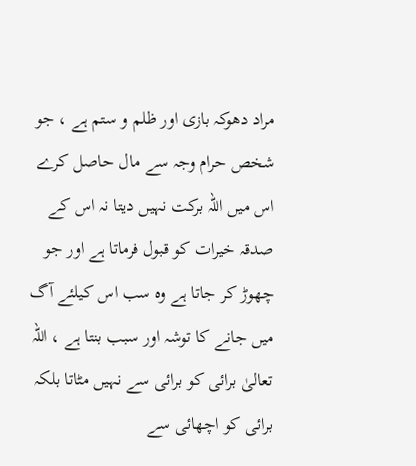مراد دھوکہ بازی اور ظلم و ستم ہے ، جو شخص حرام وجہ سے مال حاصل کرے اس میں اللہ برکت نہیں دیتا نہ اس کے صدقہ خیرات کو قبول فرماتا ہے اور جو چھوڑ کر جاتا ہے وہ سب اس کیلئے آگ میں جانے کا توشہ اور سبب بنتا ہے ، اللہ تعالیٰ برائی کو برائی سے نہیں مٹاتا بلکہ برائی کو اچھائی سے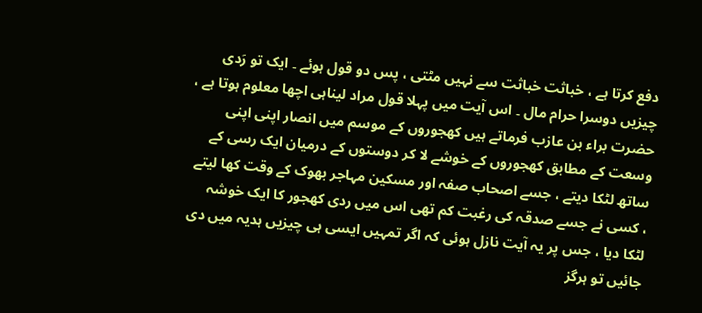دفع کرتا ہے ، خباثت خباثت سے نہیں مٹتی ، پس دو قول ہوئے ۔ ایک تو رَدی چیزیں دوسرا حرام مال ۔ اس آیت میں پہلا قول مراد لیناہی اچھا معلوم ہوتا ہے ، حضرت براء بن عازب فرماتے ہیں کھجوروں کے موسم میں انصار اپنی اپنی وسعت کے مطابق کھجوروں کے خوشے لا کر دوستوں کے درمیان ایک رسی کے ساتھ لٹکا دیتے ، جسے اصحاب صفہ اور مسکین مہاجر بھوک کے وقت کھا لیتے ، کسی نے جسے صدقہ کی رغبت کم تھی اس میں ردی کھجور کا ایک خوشہ لٹکا دیا ، جس پر یہ آیت نازل ہوئی کہ اگر تمہیں ایسی ہی چیزیں ہدیہ میں دی جائیں تو ہرگز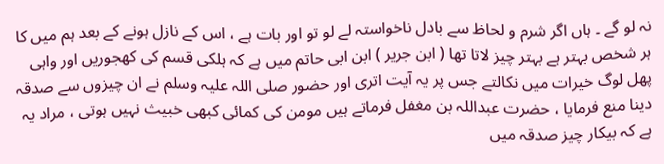نہ لو گے ۔ ہاں اگر شرم و لحاظ سے بادل ناخواستہ لے لو تو اور بات ہے ، اس کے نازل ہونے کے بعد ہم میں کا ہر شخص بہتر ہے بہتر چیز لاتا تھا ( ابن جریر ) ابن ابی حاتم میں ہے کہ ہلکی قسم کی کھجوریں اور واہی پھل لوگ خیرات میں نکالتے جس پر یہ آیت اتری اور حضور صلی اللہ علیہ وسلم نے ان چیزوں سے صدقہ دینا منع فرمایا ، حضرت عبداللہ بن مغفل فرماتے ہیں مومن کی کمائی کبھی خبیث نہیں ہوتی ، مراد یہ ہے کہ بیکار چیز صدقہ میں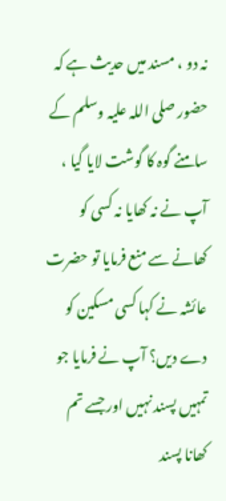نہ دو ، مسند میں حدیث ہے کہ حضور صلی اللہ علیہ وسلم کے سامنے گوہ کا گوشت لایا گیا ، آپ نے نہ کھایا نہ کسی کو کھانے سے منع فرمایا تو حضرت عائشہ نے کہا کسی مسکین کو دے دیں؟ آپ نے فرمایا جو تمہیں پسند نہیں اور جسے تم کھانا پسند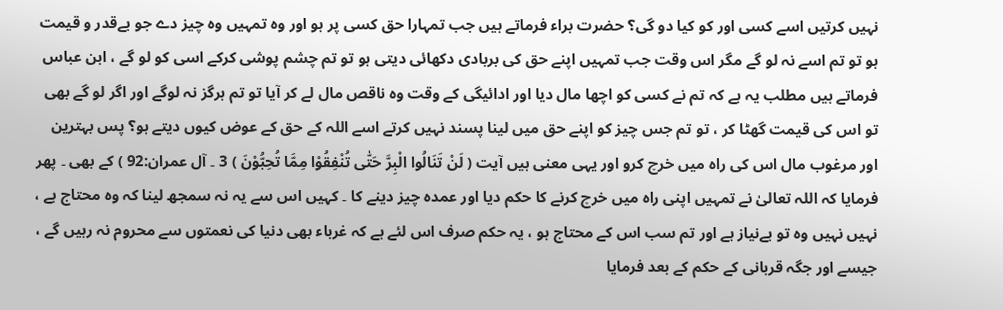نہیں کرتیں اسے کسی اور کو کیا دو گی؟ حضرت براء فرماتے ہیں جب تمہارا حق کسی پر ہو اور وہ تمہیں وہ چیز دے جو بےقدر و قیمت ہو تو تم اسے نہ لو گے مگر اس وقت جب تمہیں اپنے حق کی بربادی دکھائی دیتی ہو تو تم چشم پوشی کرکے اسی کو لو گے ، ابن عباس فرماتے ہیں مطلب یہ ہے کہ تم نے کسی کو اچھا مال دیا اور ادائیگی کے وقت وہ ناقص مال لے کر آیا تو تم ہرگز نہ لوگے اور اگر لو گے بھی تو اس کی قیمت گھٹا کر ، تو تم جس چیز کو اپنے حق میں لینا پسند نہیں کرتے اسے اللہ کے حق کے عوض کیوں دیتے ہو؟ پس بہترین اور مرغوب مال اس کی راہ میں خرچ کرو اور یہی معنی ہیں آیت ( لَنْ تَنَالُوا الْبِرَّ حَتّٰى تُنْفِقُوْا مِمَّا تُحِبُّوْنَ ) 3 ۔ آل عمران:92 ) کے بھی ۔ پھر فرمایا کہ اللہ تعالیٰ نے تمہیں اپنی راہ میں خرچ کرنے کا حکم دیا اور عمدہ چیز دینے کا ۔ کہیں اس سے یہ نہ سمجھ لینا کہ وہ محتاج ہے ، نہیں نہیں وہ تو بےنیاز ہے اور تم سب اس کے محتاج ہو ، یہ حکم صرف اس لئے ہے کہ غرباء بھی دنیا کی نعمتوں سے محروم نہ رہیں گے ، جیسے اور جگہ قربانی کے حکم کے بعد فرمایا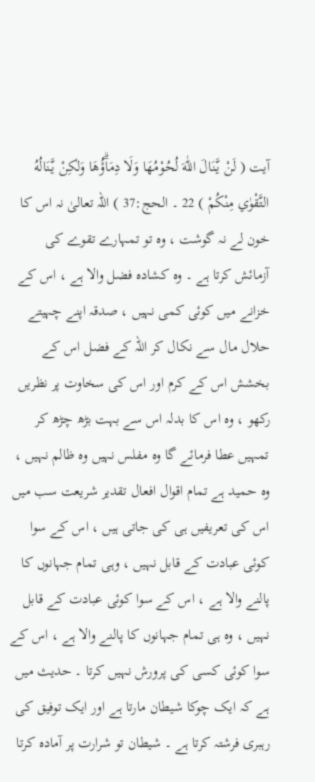آیت ( لَنْ يَّنَالَ اللّٰهَ لُحُوْمُهَا وَلَا دِمَاۗؤُهَا وَلٰكِنْ يَّنَالُهُ التَّقْوٰي مِنْكُمْ ) 22 ۔ الحج:37 ) اللہ تعالیٰ نہ اس کا خون لے نہ گوشت ، وہ تو تمہارے تقوے کی آزمائش کرتا ہے ۔ وہ کشادہ فضل والا ہے ، اس کے خزانے میں کوئی کمی نہیں ، صدقہ اپنے چہیتے حلال مال سے نکال کر اللہ کے فضل اس کے بخشش اس کے کرم اور اس کی سخاوت پر نظریں رکھو ، وہ اس کا بدلہ اس سے بہت بڑھ چڑھ کر تمہیں عطا فرمائے گا وہ مفلس نہیں وہ ظالم نہیں ، وہ حمید ہے تمام اقوال افعال تقدیر شریعت سب میں اس کی تعریفیں ہی کی جاتی ہیں ، اس کے سوا کوئی عبادت کے قابل نہیں ، وہی تمام جہانوں کا پالنے والا ہے ، اس کے سوا کوئی عبادت کے قابل نہیں ، وہ ہی تمام جہانوں کا پالنے والا ہے ، اس کے سوا کوئی کسی کی پرورش نہیں کرتا ۔ حدیث میں ہے کہ ایک چوکا شیطان مارتا ہے اور ایک توفیق کی رہبری فرشتہ کرتا ہے ۔ شیطان تو شرارت پر آمادہ کرتا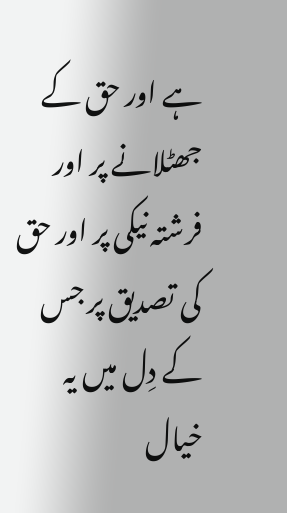ہے اور حق کے جھٹلانے پر اور فرشتہ نیکی پر اور حق کی تصدیق پر جس کے دِل میں یہ خیال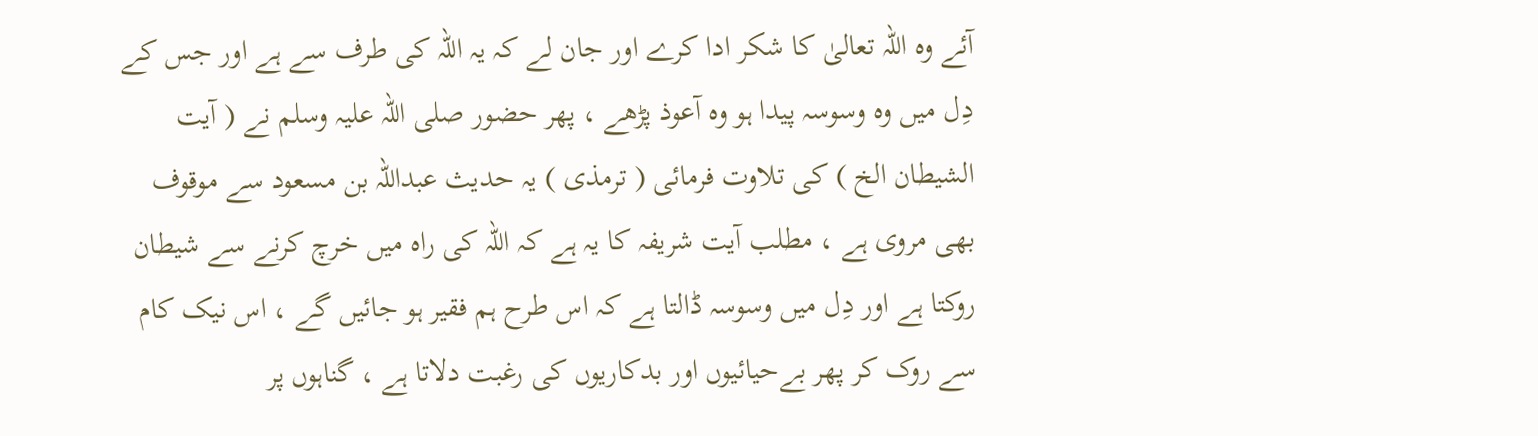آئے وہ اللہ تعالیٰ کا شکر ادا کرے اور جان لے کہ یہ اللہ کی طرف سے ہے اور جس کے دِل میں وہ وسوسہ پیدا ہو وہ آعوذ پڑھے ، پھر حضور صلی اللہ علیہ وسلم نے ( آیت الشیطان الخ ) کی تلاوت فرمائی ( ترمذی ) یہ حدیث عبداللہ بن مسعود سے موقوف بھی مروی ہے ، مطلب آیت شریفہ کا یہ ہے کہ اللہ کی راہ میں خرچ کرنے سے شیطان روکتا ہے اور دِل میں وسوسہ ڈالتا ہے کہ اس طرح ہم فقیر ہو جائیں گے ، اس نیک کام سے روک کر پھر بےحیائیوں اور بدکاریوں کی رغبت دلاتا ہے ، گناہوں پر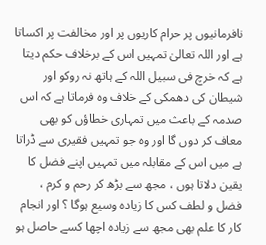نافرمانیوں پر حرام کاریوں پر اور مخالفت پر اکساتا ہے اور اللہ تعالیٰ تمہیں اس کے برخلاف حکم دیتا ہے کہ خرچ فی سبیل اللہ کے ہاتھ نہ روکو اور شیطان کی دھمکی کے خلاف وہ فرماتا ہے کہ اس صدمہ کے باعث میں تمہاری خطاؤں کو بھی معاف کر دوں گا اور وہ جو تمہیں فقیری سے ڈراتا ہے میں اس کے مقابلہ میں تمہیں اپنے فضل کا یقین دلاتا ہوں ، مجھ سے بڑھ کر رحم و کرم ، فضل و لطف کس کا زیادہ وسیع ہوگا ؟ اور انجام کار کا علم بھی مجھ سے زیادہ اچھا کسے حاصل ہو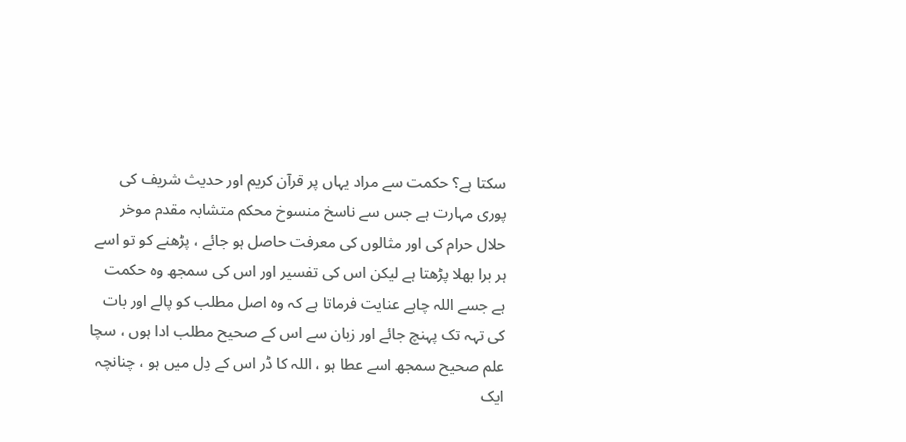سکتا ہے؟ حکمت سے مراد یہاں پر قرآن کریم اور حدیث شریف کی پوری مہارت ہے جس سے ناسخ منسوخ محکم متشابہ مقدم موخر حلال حرام کی اور مثالوں کی معرفت حاصل ہو جائے ، پڑھنے کو تو اسے ہر برا بھلا پڑھتا ہے لیکن اس کی تفسیر اور اس کی سمجھ وہ حکمت ہے جسے اللہ چاہے عنایت فرماتا ہے کہ وہ اصل مطلب کو پالے اور بات کی تہہ تک پہنچ جائے اور زبان سے اس کے صحیح مطلب ادا ہوں ، سچا علم صحیح سمجھ اسے عطا ہو ، اللہ کا ڈر اس کے دِل میں ہو ، چنانچہ ایک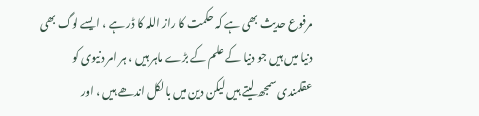مرفوع حدیث بھی ہے کہ حکمت کا راز اللہ کا ڈر ہے ، ایسے لوگ بھی دنیا میں ہیں جو دنیا کے علم کے بڑے ماہر ہیں ، ہر امر دنیوی کو عقلمندی سمجھ لیتے ہیں لیکن دین میں بالکل اندھے ہیں ، اور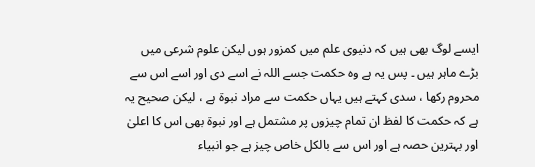ایسے لوگ بھی ہیں کہ دنیوی علم میں کمزور ہوں لیکن علوم شرعی میں بڑے ماہر ہیں ۔ پس یہ ہے وہ حکمت جسے اللہ نے اسے دی اور اسے اس سے محروم رکھا ، سدی کہتے ہیں یہاں حکمت سے مراد نبوۃ ہے ، لیکن صحیح یہ ہے کہ حکمت کا لفظ ان تمام چیزوں پر مشتمل ہے اور نبوۃ بھی اس کا اعلیٰ اور بہترین حصہ ہے اور اس سے بالکل خاص چیز ہے جو انبیاء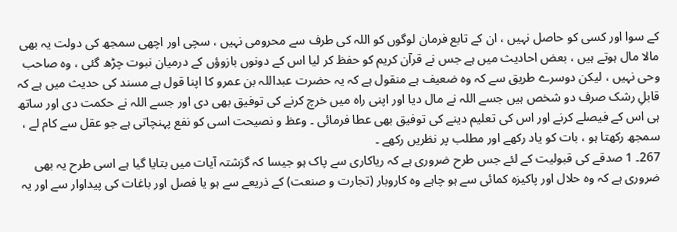کے سوا اور کسی کو حاصل نہیں ، ان کے تابع فرمان لوگوں کو اللہ کی طرف سے محرومی نہیں ، سچی اور اچھی سمجھ کی دولت یہ بھی مالا مال ہوتے ہیں ، بعض احادیث میں ہے جس نے قرآن کریم کو حفظ کر لیا اس کے دونوں بازوؤں کے درمیان نبوت چڑھ گئی ، وہ صاحب وحی نہیں ، لیکن دوسرے طریق سے کہ وہ ضعیف ہے منقول ہے کہ یہ حضرت عبداللہ بن عمرو کا اپنا قول ہے مسند کی حدیث میں ہے کہ قابلِ رشک صرف دو شخص ہیں جسے اللہ نے مال دیا اور اپنی راہ میں خرچ کرنے کی توفیق بھی دی اور جسے اللہ نے حکمت دی اور ساتھ ہی اس کے فیصلے کرنے اور اس کی تعلیم دینے کی توفیق بھی عطا فرمائی ۔ وعظ و نصیحت اسی کو نفع پہنچاتی ہے جو عقل سے کام لے ، سمجھ رکھتا ہو ، بات کو یاد رکھے اور مطلب پر نظریں رکھے ۔
267۔ 1 صدقے کی قبولیت کے لئے جس طرح ضروری ہے کہ ریاکاری سے پاک ہو جیسا کہ گزشتہ آیات میں بتایا گیا ہے اسی طرح یہ بھی ضروری ہے کہ وہ حلال اور پاکیزہ کمائی سے ہو چاہے وہ کاروبار (تجارت و صنعت) کے ذریعے سے ہو یا فصل اور باغات کی پیداوار سے اور یہ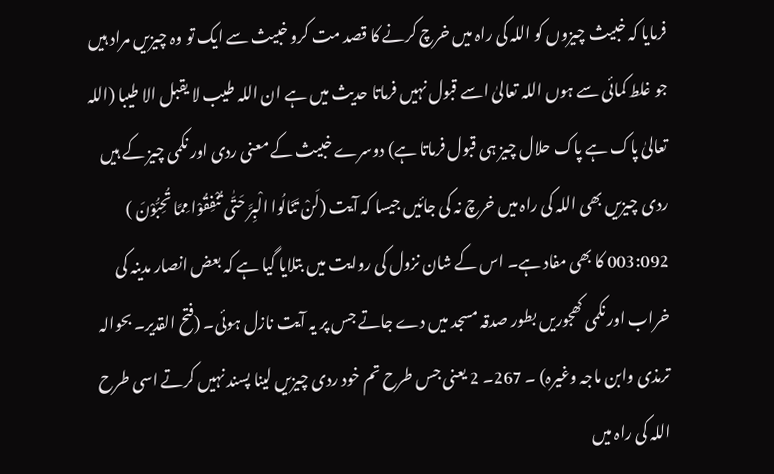فرمایا کہ خبیث چیزوں کو اللہ کی راہ میں خرچ کرنے کا قصد مت کرو خبیث سے ایک تو وہ چیزیں مراد ہیں جو غلط کمائی سے ہوں اللہ تعالیٰ اسے قبول نہیں فرماتا حدیث میں ہے ان اللہ طیب لا یقبل الا طیبا (اللہ تعالیٰ پاک ہے پاک حلال چیز ہی قبول فرماتا ہے) دوسرے خبیث کے معنی ردی اور نکمی چیز کے ہیں ردی چیزیں بھی اللہ کی راہ میں خرچ نہ کی جائیں جیسا کہ آیت (لَنْ تَنَالُوا الْبِرَّ حَتّٰى تُنْفِقُوْا مِمَّا تُحِبُّوْنَ ) 003:092 کا بھی مفاد ہے۔ اس کے شان نزول کی روایت میں بتلایا گیا ہے کہ بعض انصار مدینہ کی خراب اور نکمی کھجوریں بطور صدقہ مسجد میں دے جاتے جس پر یہ آیت نازل ہوئی۔ (فتح القدیر۔ بحوالہ ترمذی وابن ماجہ وغیرہ) ۔ 267۔ 2 یعنی جس طرح تم خود ردی چیزیں لینا پسند نہیں کرتے اسی طرح اللہ کی راہ میں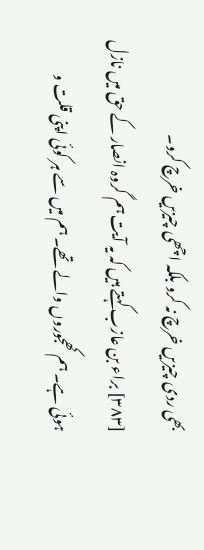بھی ردی چیزیں خرچ نہ کرو بلکہ اچھی چیزیں خرچ کرو۔
[٣٨٣] براء بن عازب کہتے ہیں کہ یہ آیت ہم گروہ انصار کے حق میں نازل ہوئی ہے۔ ہم کھجوروں والے تھے۔ ہم میں سے ہر کوئی اپنی قلت و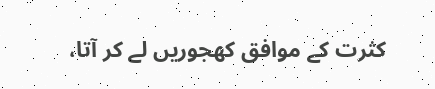کثرت کے موافق کھجوریں لے کر آتا،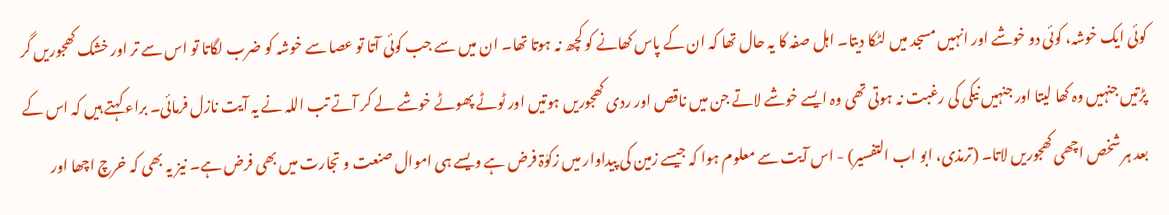کوئی ایک خوشہ، کوئی دو خوشے اور انہیں مسجد میں لٹکا دیتا۔ اہل صفہ کا یہ حال تھا کہ ان کے پاس کھانے کو کچھ نہ ہوتا تھا۔ ان میں سے جب کوئی آتا تو عصا سے خوشہ کو ضرب لگاتا تو اس سے تر اور خشک کھجوریں گر پڑتیں جنہیں وہ کھا لیتا اور جنہیں نیکی کی رغبت نہ ہوتی تھی وہ ایسے خوشے لاتے جن میں ناقص اور ردی کھجوریں ہوتیں اور ٹوٹے پھوٹے خوشے لے کر آتے تب اللہ نے یہ آیت نازل فرمائی۔ براء کہتے ہیں کہ اس کے بعد ہر شخص اچھی کھجوریں لاتا۔ (ترمذی، ابو اب التفسیر) - اس آیت سے معلوم ہوا کہ جیسے زمین کی پیداوار میں زکوٰۃ فرض ہے ویسے ہی اموال صنعت و تجارت میں بھی فرض ہے۔ نیز یہ بھی کہ خرچ اچھا اور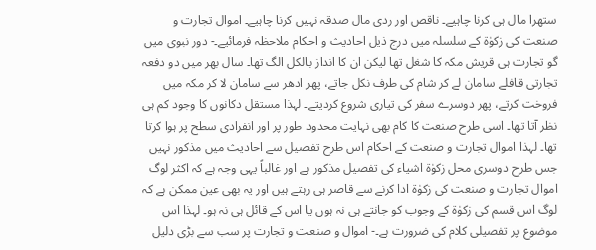ستھرا مال ہی کرنا چاہیے۔ ناقص اور ردی مال صدقہ نہیں کرنا چاہیے۔ اموال تجارت و صنعت کی زکوٰۃ کے سلسلہ میں درج ذیل احادیث و احکام ملاحظہ فرمائیے۔- دور نبوی میں گو تجارت ہی قریش مکہ کا شغل تھا لیکن ان کا انداز بالکل الگ تھا۔ سال بھر میں دو دفعہ تجارتی قافلے سامان لے کر شام کی طرف نکل جاتے، پھر ادھر سے سامان لا کر مکہ میں فروخت کرتے، پھر دوسرے سفر کی تیاری شروع کردیتے۔ لہذا مستقل دکانوں کا وجود کم ہی نظر آتا تھا۔ اسی طرح صنعت کا کام بھی نہایت محدود طور پر اور انفرادی سطح پر ہوا کرتا تھا۔ لہذا اموال تجارت و صنعت کے احکام اس طرح تفصیل سے احادیث میں مذکور نہیں جس طرح دوسری محل زکوٰۃ اشیاء کی تفصیل مذکور ہے اور غالباً یہی وجہ ہے کہ اکثر لوگ اموال تجارت و صنعت کی زکوٰۃ ادا کرنے سے قاصر ہی رہتے ہیں اور یہ بھی عین ممکن ہے کہ لوگ اس قسم کی زکوٰۃ کے وجوب کو جانتے ہی نہ ہوں یا اس کے قائل ہی نہ ہو۔ لہذا اس موضوع پر تفصیلی کلام کی ضرورت ہے۔- اموال و صنعت و تجارت پر سب سے بڑی دلیل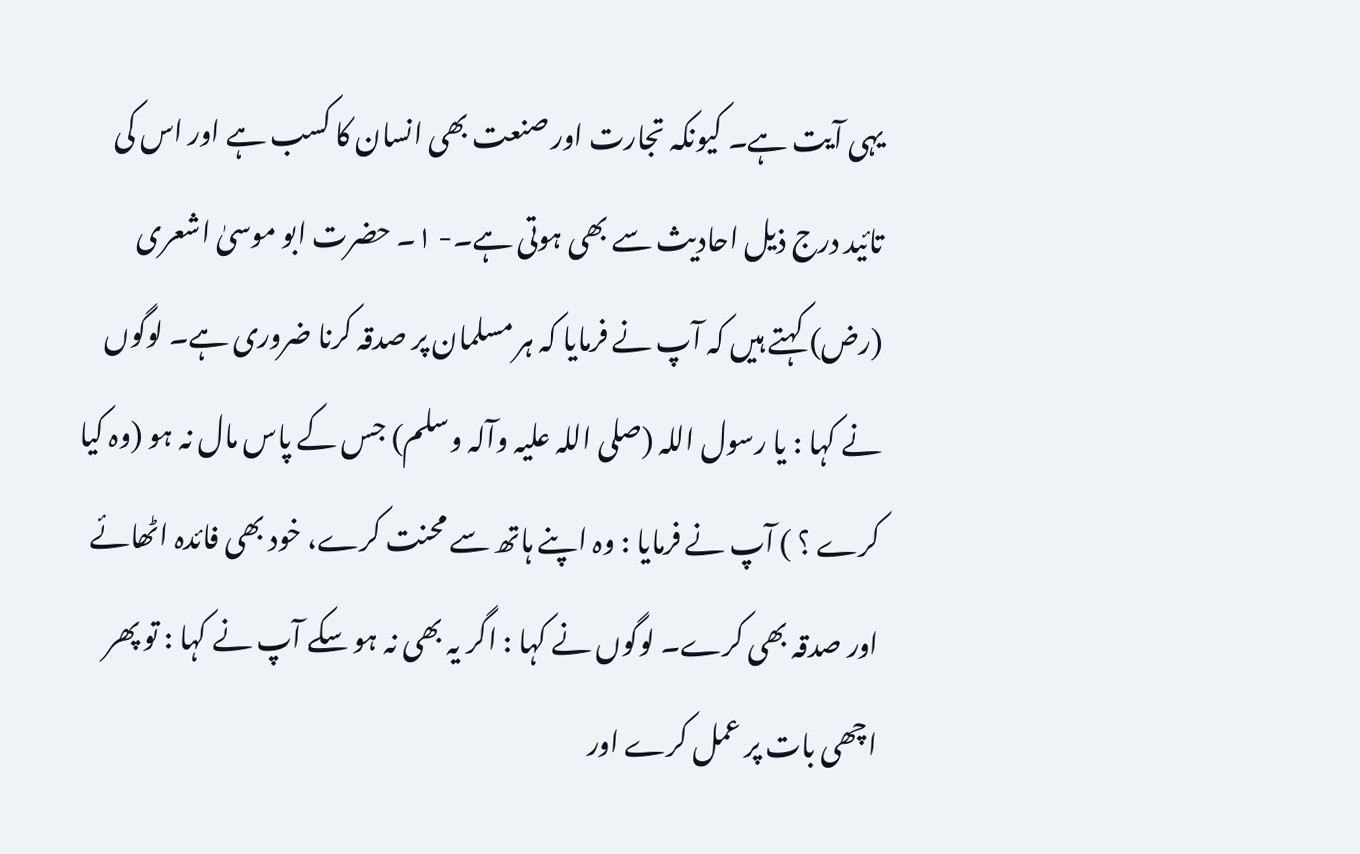یہی آیت ہے۔ کیونکہ تجارت اور صنعت بھی انسان کا کسب ہے اور اس کی تائید درج ذیل احادیث سے بھی ہوتی ہے۔- ١۔ حضرت ابو موسیٰ اشعری (رض) کہتے ہیں کہ آپ نے فرمایا کہ ہر مسلمان پر صدقہ کرنا ضروری ہے۔ لوگوں نے کہا : یا رسول اللہ (صلی اللہ علیہ وآلہ وسلم) جس کے پاس مال نہ ہو (وہ کیا کرے ؟ ) آپ نے فرمایا : وہ اپنے ہاتھ سے محنت کرے، خود بھی فائدہ اٹھائے اور صدقہ بھی کرے۔ لوگوں نے کہا : اگر یہ بھی نہ ہو سکے آپ نے کہا : تو پھر اچھی بات پر عمل کرے اور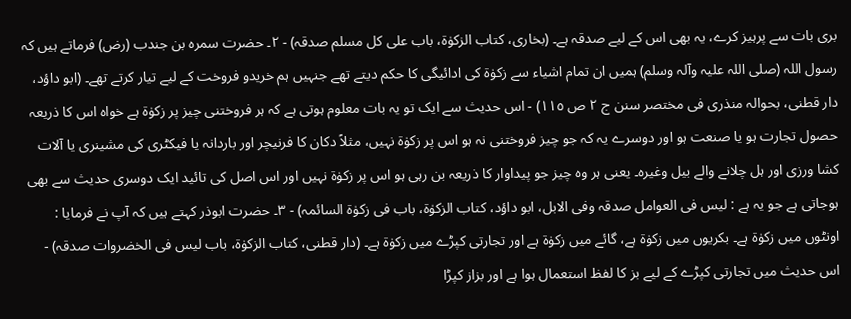بری بات سے پرہیز کرے، یہ بھی اس کے لیے صدقہ ہے۔ (بخاری، کتاب الزکوٰۃ، باب علی کل مسلم صدقہ) - ٢۔ حضرت سمرہ بن جندب (رض) فرماتے ہیں کہ رسول اللہ (صلی اللہ علیہ وآلہ وسلم) ہمیں ان تمام اشیاء سے زکوٰۃ کی ادائیگی کا حکم دیتے تھے جنہیں ہم خریدو فروخت کے لیے تیار کرتے تھے۔ (ابو داؤد، دار قطنی، بحوالہ منذری فی مختصر سنن ج ٢ ص ١١٥) - اس حدیث سے ایک تو یہ بات معلوم ہوتی ہے کہ ہر فروختنی چیز پر زکوٰۃ ہے خواہ اس کا ذریعہ حصول تجارت ہو یا صنعت ہو اور دوسرے یہ کہ جو چیز فروختنی نہ ہو اس پر زکوٰۃ نہیں، مثلاً دکان کا فرنیچر اور باردانہ یا فیکٹری کی مشینری یا آلات کشا ورزی اور ہل چلانے والے بیل وغیرہ۔ یعنی ہر وہ چیز جو پیداوار کا ذریعہ بن رہی ہو اس پر زکوٰۃ نہیں اور اس اصل کی تائید ایک دوسری حدیث سے بھی ہوجاتی ہے جو یہ ہے : لیس فی العوامل صدقہ وفی الابل، ابو داؤد، کتاب الزکوٰۃ، باب فی زکوٰۃ السائمہ) - ٣۔ حضرت ابوذر کہتے ہیں کہ آپ نے فرمایا : اونٹوں میں زکوٰۃ ہے۔ بکریوں میں زکوٰۃ ہے، گائے میں زکوٰۃ ہے اور تجارتی کپڑے میں زکوٰۃ ہے۔ (دار قطنی، کتاب الزکوٰۃ، باب لیس فی الخضروات صدقہ) - اس حدیث میں تجارتی کپڑے کے لیے بز کا لفظ استعمال ہوا ہے اور بزاز کپڑا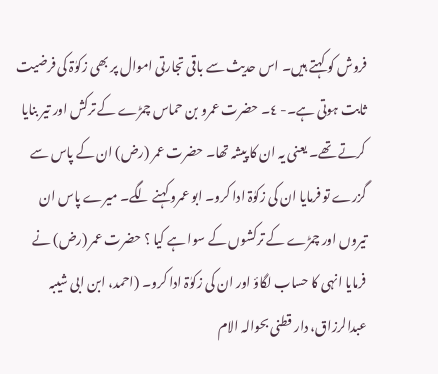فروش کو کہتے ہیں۔ اس حدیث سے باقی تجارتی اموال پر بھی زکوٰۃ کی فرضیت ثابت ہوتی ہے۔- ٤۔ حضرت عمرو بن حماس چمڑے کے ترکش اور تیر بنایا کرتے تھے۔ یعنی یہ ان کا پیشہ تھا۔ حضرت عمر (رض) ان کے پاس سے گزرے تو فرمایا ان کی زکوٰۃ ادا کرو۔ ابو عمرو کہنے لگے۔ میرے پاس ان تیروں اور چمڑے کے ترکشوں کے سوا ہے کیا ؟ حضرت عمر (رض) نے فرمایا انہی کا حساب لگاؤ اور ان کی زکوٰۃ ادا کرو۔ (احمد، ابن ابی شیبہ عبدالرزاق، دار قطنی بحوالہ الام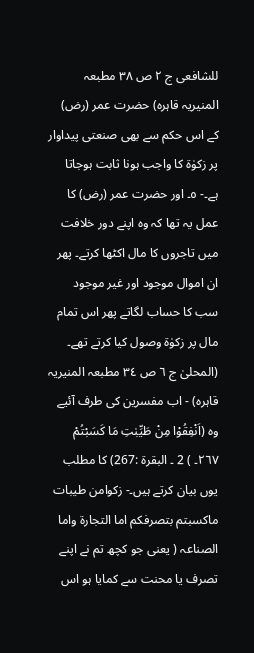للشافعی ج ٢ ص ٣٨ مطبعہ المنیریہ قاہرہ) حضرت عمر (رض) کے اس حکم سے بھی صنعتی پیداوار پر زکوٰۃ کا واجب ہونا ثابت ہوجاتا ہے۔- ٥۔ اور حضرت عمر (رض) کا عمل یہ تھا کہ وہ اپنے دور خلافت میں تاجروں کا مال اکٹھا کرتے۔ پھر ان اموال موجود اور غیر موجود سب کا حساب لگاتے پھر اس تمام مال پر زکوٰۃ وصول کیا کرتے تھے۔ (المحلیٰ ج ٦ ص ٣٤ مطبعہ المنیریہ قاہرہ) - اب مفسرین کی طرف آئیے وہ (اَنْفِقُوْا مِنْ طَيِّبٰتِ مَا كَسَبْتُمْ ٢٦٧۔ ) 2 ۔ البقرة :267) کا مطلب یوں بیان کرتے ہیں۔- زکوامن طیبات ماکسبتم بتصرفکم اما التجارۃ واما الصناعہ ( یعنی جو کچھ تم نے اپنے تصرف یا محنت سے کمایا ہو اس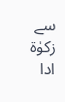سے زکوٰۃ ادا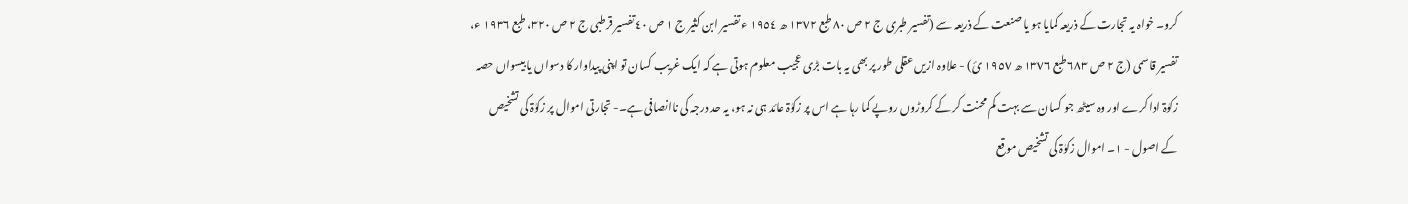کرو۔ خواہ یہ تجارت کے ذریعہ کمایا ہو یا صنعت کے ذریعہ سے (تفسیر طبری ج ٢ ص ٨٠ طبع ١٣٧٢ ھ ١٩٥٤ ء تفسیر ابن کثیر ج ١ ص ٤٠ تفسیر قرطبی ج ٢ ص ٣٢٠، طبع ١٩٣٦ ء، تفسیر قاسمی (ج ٢ ص ٦٨٣ طبع ١٣٧٦ ھ ١٩٥٧ ئ) - علاوہ ازیں عقلی طور پر بھی یہ بات بڑی عجیب معلوم ہوتی ہے کہ ایک غریب کسان تو اپنی پیداوار کا دسواں یا بیسواں حصہ زکوٰۃ ادا کرے اور وہ سیٹھ جو کسان سے بہت کم محنت کر کے کروڑوں روپے کما رہا ہے اس پر زکوٰۃ عائد ہی نہ ہو، یہ حد درجہ کی ناانصافی ہے۔- تجارتی اموال پر زکوٰۃ کی تشخیص کے اصول - ١۔ اموال زکوٰۃ کی تشخیص موقع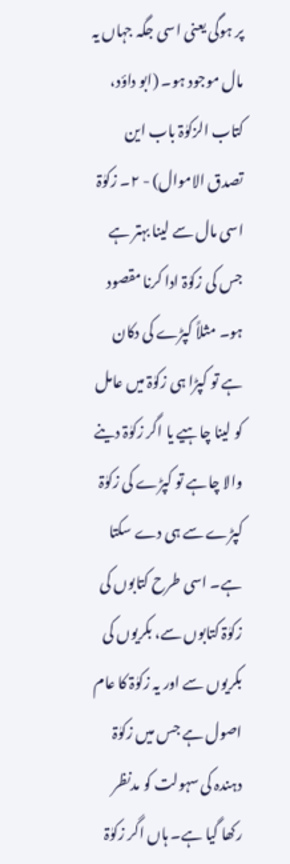پر ہوگی یعنی اسی جگہ جہاں یہ مال موجود ہو۔ (ابو داؤد، کتاب الزکوٰۃ باب این تصدق الاموال) - ٢۔ زکوٰۃ اسی مال سے لینا بہتر ہے جس کی زکوٰۃ ادا کرنا مقصود ہو۔ مثلاً کپڑے کی دکان ہے تو کپڑا ہی زکوٰۃ میں عامل کو لینا چاہیے یا اگر زکوٰۃ دینے والا چاہے تو کپڑے کی زکوٰۃ کپڑے سے ہی دے سکتا ہے۔ اسی طرح کتابوں کی زکوٰۃ کتابوں سے، بکریوں کی بکریوں سے اور یہ زکوٰۃ کا عام اصول ہے جس میں زکوٰۃ دہندہ کی سہولت کو مدنظر رکھا گیا ہے۔ ہاں اگر زکوٰۃ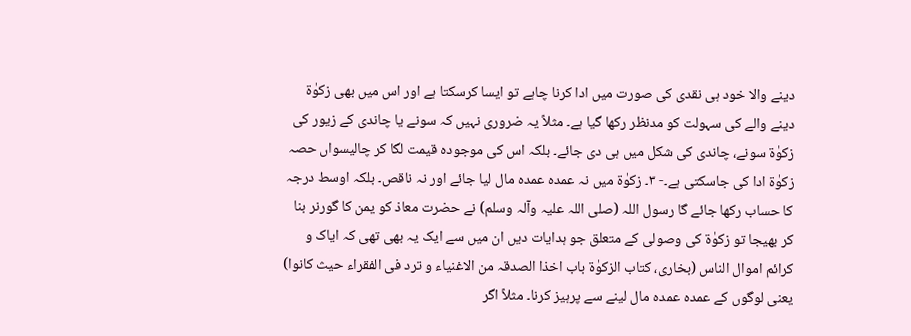دینے والا خود ہی نقدی کی صورت میں ادا کرنا چاہے تو ایسا کرسکتا ہے اور اس میں بھی زکوٰۃ دینے والے کی سہولت کو مدنظر رکھا گیا ہے۔ مثلاً یہ ضروری نہیں کہ سونے یا چاندی کے زیور کی زکوٰۃ سونے، چاندی کی شکل میں ہی دی جائے۔ بلکہ اس کی موجودہ قیمت لگا کر چالیسواں حصہ زکوٰۃ ادا کی جاسکتی ہے۔- ٣۔ زکوٰۃ میں نہ عمدہ عمدہ مال لیا جائے اور نہ ناقص۔ بلکہ اوسط درجہ کا حساب رکھا جائے گا رسول اللہ (صلی اللہ علیہ وآلہ وسلم) نے حضرت معاذ کو یمن کا گورنر بنا کر بھیجا تو زکوٰۃ کی وصولی کے متعلق جو ہدایات دیں ان میں سے ایک یہ بھی تھی کہ ایاک و کرائم اموال الناس (بخاری، کتاب الزکوٰۃ باب اخذا الصدقہ من الاغنیاء و ترد فی الفقراء حیث کانوا) یعنی لوگوں کے عمدہ عمدہ مال لینے سے پرہیز کرنا۔ مثلاً اگر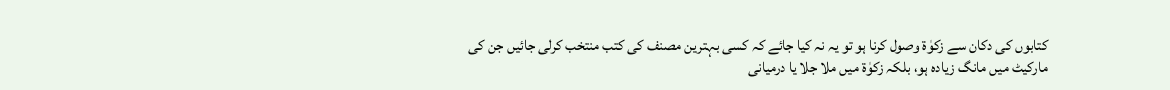کتابوں کی دکان سے زکوٰۃ وصول کرنا ہو تو یہ نہ کیا جائے کہ کسی بہترین مصنف کی کتب منتخب کرلی جائیں جن کی مارکیٹ میں مانگ زیادہ ہو، بلکہ زکوٰۃ میں ملا جلا یا درمیانی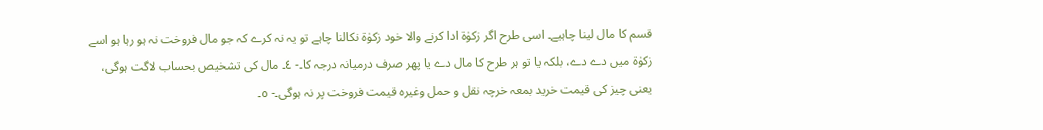قسم کا مال لینا چاہیے۔ اسی طرح اگر زکوٰۃ ادا کرنے والا خود زکوٰۃ نکالنا چاہے تو یہ نہ کرے کہ جو مال فروخت نہ ہو رہا ہو اسے زکوٰۃ میں دے دے، بلکہ یا تو ہر طرح کا مال دے یا پھر صرف درمیانہ درجہ کا۔- ٤۔ مال کی تشخیص بحساب لاگت ہوگی، یعنی چیز کی قیمت خرید بمعہ خرچہ نقل و حمل وغیرہ قیمت فروخت پر نہ ہوگی۔- ٥۔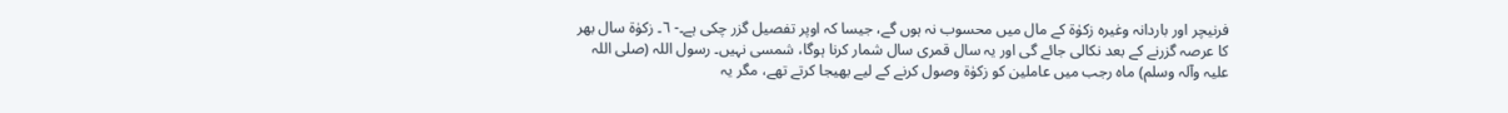فرنیچر اور باردانہ وغیرہ زکوٰۃ کے مال میں محسوب نہ ہوں گے، جیسا کہ اوپر تفصیل گزر چکی ہے۔- ٦۔ زکوٰۃ سال بھر کا عرصہ گزرنے کے بعد نکالی جائے گی اور یہ سال قمری سال شمار کرنا ہوگا، شمسی نہیں۔ رسول اللہ (صلی اللہ علیہ وآلہ وسلم) ماہ رجب میں عاملین کو زکوٰۃ وصول کرنے کے لیے بھیجا کرتے تھے، مگر یہ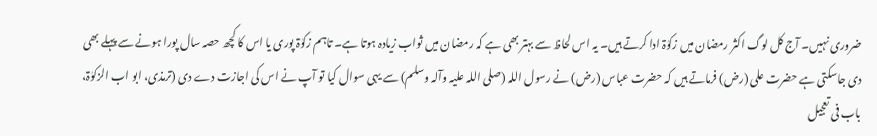ضروری نہیں۔ آج کل لوگ اکثر رمضان میں زکوٰۃ ادا کرتے ہیں۔ یہ اس لحاظ سے بہتر بھی ہے کہ رمضان میں ثواب زیادہ ہوتا ہے۔ تاہم زکوٰۃ پوری یا اس کا کچھ حصہ سال پورا ہونے سے پہلے بھی دی جاسکتی ہے حضرت علی (رض) فرماتے ہیں کہ حضرت عباس (رض) نے رسول اللہ (صلی اللہ علیہ وآلہ وسلم) سے یہی سوال کیا تو آپ نے اس کی اجازت دے دی (ترمذی، ابو اب الزکوٰۃ، باب فی تعجیل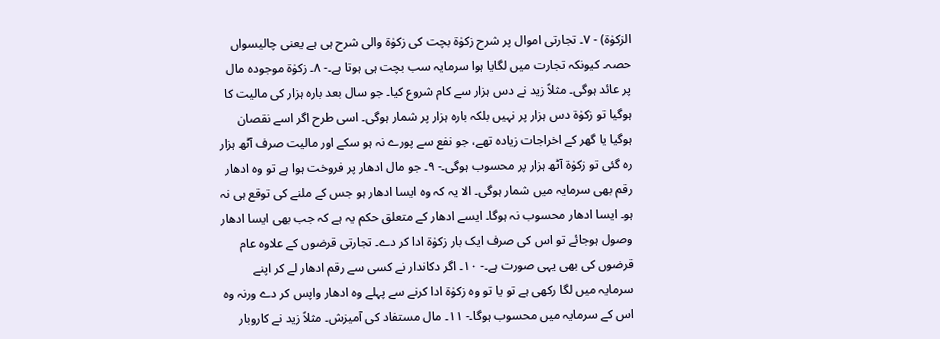الزکوٰۃ) - ٧۔ تجارتی اموال پر شرح زکوٰۃ بچت کی زکوٰۃ والی شرح ہی ہے یعنی چالیسواں حصہ۔ کیونکہ تجارت میں لگایا ہوا سرمایہ سب بچت ہی ہوتا ہے۔- ٨۔ زکوٰۃ موجودہ مال پر عائد ہوگی۔ مثلاً زید نے دس ہزار سے کام شروع کیا۔ جو سال بعد بارہ ہزار کی مالیت کا ہوگیا تو زکوٰۃ دس ہزار پر نہیں بلکہ بارہ ہزار پر شمار ہوگی۔ اسی طرح اگر اسے نقصان ہوگیا یا گھر کے اخراجات زیادہ تھے، جو نفع سے پورے نہ ہو سکے اور مالیت صرف آٹھ ہزار رہ گئی تو زکوٰۃ آٹھ ہزار پر محسوب ہوگی۔- ٩۔ جو مال ادھار پر فروخت ہوا ہے تو وہ ادھار رقم بھی سرمایہ میں شمار ہوگی۔ الا یہ کہ وہ ایسا ادھار ہو جس کے ملنے کی توقع ہی نہ ہو۔ ایسا ادھار محسوب نہ ہوگا۔ ایسے ادھار کے متعلق حکم یہ ہے کہ جب بھی ایسا ادھار وصول ہوجائے تو اس کی صرف ایک بار زکوٰۃ ادا کر دے۔ تجارتی قرضوں کے علاوہ عام قرضوں کی بھی یہی صورت ہے۔- ١٠۔ اگر دکاندار نے کسی سے رقم ادھار لے کر اپنے سرمایہ میں لگا رکھی ہے تو یا تو وہ زکوٰۃ ادا کرنے سے پہلے وہ ادھار واپس کر دے ورنہ وہ اس کے سرمایہ میں محسوب ہوگا۔- ١١۔ مال مستفاد کی آمیزش۔ مثلاً زید نے کاروبار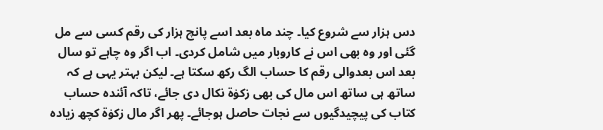دس ہزار سے شروع کیا۔ چند ماہ بعد اسے پانچ ہزار کی رقم کسی سے مل گئی اور وہ بھی اس نے کاروبار میں شامل کردی۔ اب اگر وہ چاہے تو سال بعد اس بعدوالی رقم کا حساب الگ رکھ سکتا ہے۔ لیکن بہتر یہی ہے کہ ساتھ ہی ساتھ اس مال کی بھی زکوٰۃ نکال دی جائے، تاکہ آئندہ حساب کتاب کی پیچیدگیوں سے نجات حاصل ہوجائے۔ پھر اگر مال زکوٰۃ کچھ زیادہ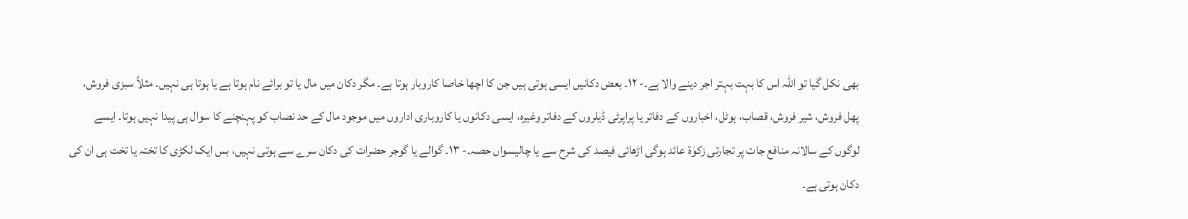بھی نکل گیا تو اللہ اس کا بہت بہتر اجر دینے والا ہے۔- ١٢۔ بعض دکانیں ایسی ہوتی ہیں جن کا اچھا خاصا کاروبار ہوتا ہے۔ مگر دکان میں مال یا تو برائے نام ہوتا ہے یا ہوتا ہی نہیں۔ مثلاً سبزی فروش، پھل فروش، شیر فروش، قصاب، ہوٹل، اخباروں کے دفاتر یا پراپرٹی ڈیلروں کے دفاتر وغیرہ، ایسی دکانوں یا کاروباری اداروں میں موجود مال کے حد نصاب کو پہنچنے کا سوال ہی پیدا نہیں ہوتا۔ ایسے لوگوں کے سالانہ منافع جات پر تجارتی زکوٰۃ عائد ہوگی اڑھائی فیصد کی شرح سے یا چالیسواں حصہ۔- ١٣۔ گوالے یا گوجر حضرات کی دکان سرے سے ہوتی نہیں، بس ایک لکڑی کا تختہ یا تخت ہی ان کی دکان ہوتی ہے۔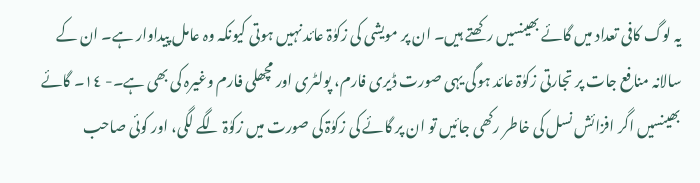یہ لوگ کافی تعداد میں گائے بھینسیں رکھتے ہیں۔ ان پر مویشی کی زکوٰۃ عائد نہیں ہوتی کیونکہ وہ عامل پیداوار ہے۔ ان کے سالانہ منافع جات پر تجارتی زکوٰۃ عائد ہوگی یہی صورت ڈیری فارم، پولٹری اور مچھلی فارم وغیرہ کی بھی ہے۔- ١٤۔ گائے بھینسیں اگر افزائش نسل کی خاطر رکھی جائیں تو ان پر گائے کی زکوٰۃ کی صورت میں زکوٰۃ لگے لگی، اور کوئی صاحب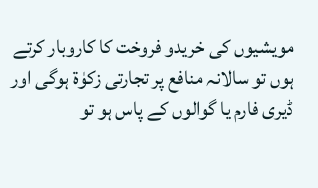مویشیوں کی خریدو فروخت کا کاروبار کرتے ہوں تو سالانہ منافع پر تجارتی زکوٰۃ ہوگی اور ڈیری فارم یا گوالوں کے پاس ہو تو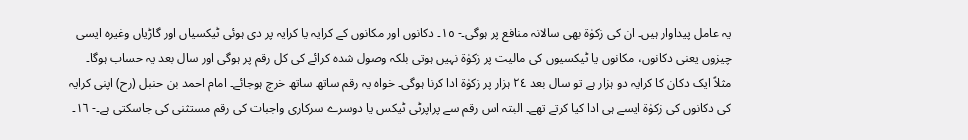یہ عامل پیداوار ہیں۔ ان کی زکوٰۃ بھی سالانہ منافع پر ہوگی۔- ١٥۔ دکانوں اور مکانوں کے کرایہ یا کرایہ پر دی ہوئی ٹیکسیاں اور گاڑیاں وغیرہ ایسی چیزوں یعنی دکانوں، مکانوں یا ٹیکسیوں کی مالیت پر زکوٰۃ نہیں ہوتی بلکہ وصول شدہ کرائے کی کل رقم پر ہوگی اور سال بعد یہ حساب ہوگا۔ مثلاً ایک دکان کا کرایہ دو ہزار ہے تو سال بعد ٢٤ ہزار پر زکوٰۃ ادا کرنا ہوگی۔ خواہ یہ رقم ساتھ ساتھ خرچ ہوجائے۔ امام احمد بن حنبل (رح) اپنی کرایہ کی دکانوں کی زکوٰۃ ایسے ہی ادا کیا کرتے تھے۔ البتہ اس رقم سے پراپرٹی ٹیکس یا دوسرے سرکاری واجبات کی رقم مستثنی کی جاسکتی ہے۔- ١٦۔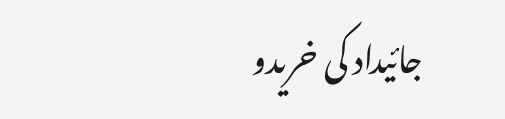جائیداد کی خریدو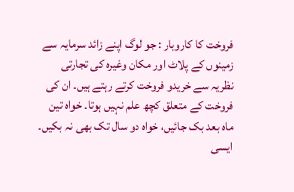فروخت کا کاروبار : جو لوگ اپنے زائد سرمایہ سے زمینوں کے پلاٹ اور مکان وغیرہ کی تجارتی نظریہ سے خریدو فروخت کرتے رہتے ہیں۔ ان کی فروخت کے متعلق کچھ علم نہیں ہوتا۔ خواہ تین ماہ بعد بک جائیں، خواہ دو سال تک بھی نہ بکیں۔ ایسی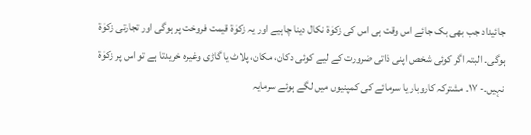جائیداد جب بھی بک جائے اس وقت ہی اس کی زکوٰۃ نکال دینا چاہیے اور یہ زکوٰۃ قیمت فروخت پر ہوگی اور تجارتی زکوٰۃ ہوگی۔ البتہ اگر کوئی شخص اپنی ذاتی ضرورت کے لیے کوئی دکان، مکان، پلاٹ یا گاڑی وغیرہ خریدتا ہے تو اس پر زکوٰۃ نہیں۔- ١٧۔ مشترکہ کاروبار یا سرمائے کی کمپنیوں میں لگے ہوئے سرمایہ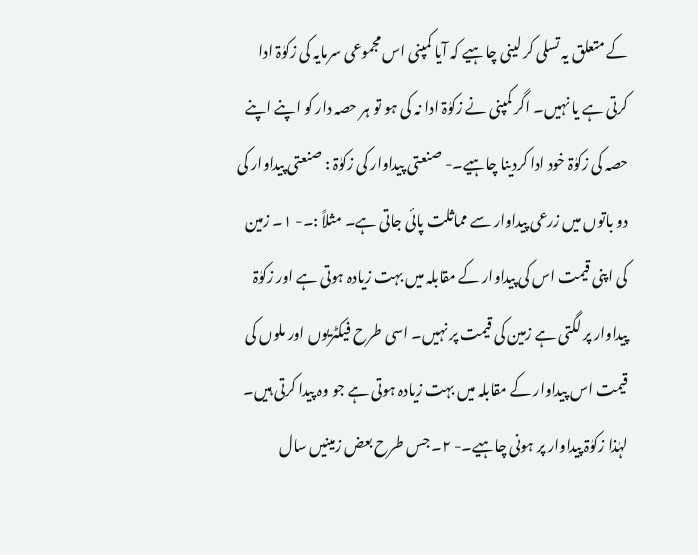کے متعلق یہ تسلی کر لینی چاہیے کہ آیا کمپنی اس مجموعی سرمایہ کی زکوٰۃ ادا کرتی ہے یا نہیں۔ اگر کمپنی نے زکوٰۃ ادا نہ کی ہو تو ہر حصہ دار کو اپنے اپنے حصہ کی زکوٰۃ خود ادا کردینا چاہیے۔- صنعتی پیداوار کی زکوٰۃ : صنعتی پیداوار کی دو باتوں میں زرعی پیداوار سے مماثلت پائی جاتی ہے۔ مثلاً :۔- ١۔ زمین کی اپنی قیمت اس کی پیداوار کے مقابلہ میں بہت زیادہ ہوتی ہے اور زکوٰۃ پیداوار پر لگتی ہے زمین کی قیمت پر نہیں۔ اسی طرح فیکٹریوں اور ملوں کی قیمت اس پیداوار کے مقابلہ میں بہت زیادہ ہوتی ہے جو وہ پیدا کرتی ہیں۔ لہٰذا زکوٰۃ پیداوار پر ہونی چاہیے۔- ٢۔ جس طرح بعض زمینیں سال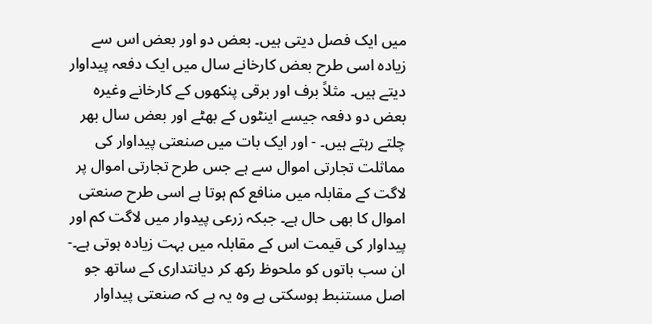میں ایک فصل دیتی ہیں۔ بعض دو اور بعض اس سے زیادہ اسی طرح بعض کارخانے سال میں ایک دفعہ پیداوار دیتے ہیں۔ مثلاً برف اور برقی پنکھوں کے کارخانے وغیرہ بعض دو دفعہ جیسے اینٹوں کے بھٹے اور بعض سال بھر چلتے رہتے ہیں۔ - اور ایک بات میں صنعتی پیداوار کی مماثلت تجارتی اموال سے ہے جس طرح تجارتی اموال پر لاگت کے مقابلہ میں منافع کم ہوتا ہے اسی طرح صنعتی اموال کا بھی حال ہے۔ جبکہ زرعی پیدوار میں لاگت کم اور پیداوار کی قیمت اس کے مقابلہ میں بہت زیادہ ہوتی ہے۔- ان سب باتوں کو ملحوظ رکھ کر دیانتداری کے ساتھ جو اصل مستنبط ہوسکتی ہے وہ یہ ہے کہ صنعتی پیداوار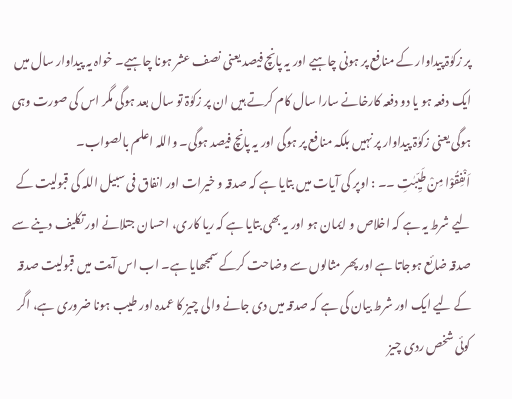پر زکوٰۃ پیداوار کے منافع پر ہونی چاہیے اور یہ پانچ فیصد یعنی نصف عشر ہونا چاہیے۔ خواہ یہ پیداوار سال میں ایک دفعہ ہو یا دو دفعہ کارخانے سارا سال کام کرتے ہیں ان پر زکوٰۃ تو سال بعد ہوگی مگر اس کی صورت وہی ہوگی یعنی زکوٰۃ پیداوار پر نہیں بلکہ منافع پر ہوگی اور یہ پانچ فیصد ہوگی۔ واللہ اعلم بالصواب۔
اَنْفِقُوْا مِنْ طَيِّبٰتِ ۔۔ : اوپر کی آیات میں بتایا ہے کہ صدقہ و خیرات اور انفاق فی سبیل اللہ کی قبولیت کے لیے شرط یہ ہے کہ اخلاص و ایمان ہو اور یہ بھی بتایا ہے کہ ریا کاری، احسان جتلانے اور تکلیف دینے سے صدقہ ضائع ہوجاتا ہے اور پھر مثالوں سے وضاحت کرکے سمجھایا ہے۔ اب اس آیت میں قبولیت صدقہ کے لیے ایک اور شرط بیان کی ہے کہ صدقہ میں دی جانے والی چیز کا عمدہ اور طیب ہونا ضروری ہے، اگر کوئی شخص ردی چیز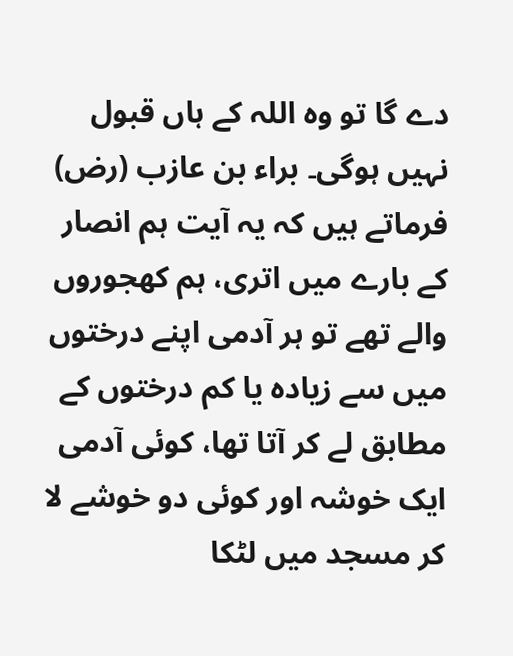دے گا تو وہ اللہ کے ہاں قبول نہیں ہوگی۔ براء بن عازب (رض) فرماتے ہیں کہ یہ آیت ہم انصار کے بارے میں اتری، ہم کھجوروں والے تھے تو ہر آدمی اپنے درختوں میں سے زیادہ یا کم درختوں کے مطابق لے کر آتا تھا، کوئی آدمی ایک خوشہ اور کوئی دو خوشے لا کر مسجد میں لٹکا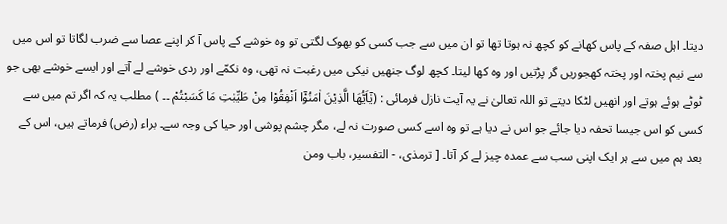دیتا۔ اہل صفہ کے پاس کھانے کو کچھ نہ ہوتا تھا تو ان میں سے جب کسی کو بھوک لگتی تو وہ خوشے کے پاس آ کر اپنے عصا سے ضرب لگاتا تو اس میں سے نیم پختہ اور پختہ کھجوریں گر پڑتیں اور وہ کھا لیتا۔ کچھ لوگ جنھیں نیکی میں رغبت نہ تھی، وہ نکمّے اور ردی خوشے لے آتے اور ایسے خوشے بھی جو ٹوٹے ہوئے ہوتے اور انھیں لٹکا دیتے تو اللہ تعالیٰ نے یہ آیت نازل فرمائی : (يٰٓاَيُّهَا الَّذِيْنَ اٰمَنُوْٓا اَنْفِقُوْا مِنْ طَيِّبٰتِ مَا كَسَبْتُمْ ۔۔ ) مطلب یہ کہ اگر تم میں سے کسی کو اس جیسا تحفہ دیا جائے جو اس نے دیا ہے تو وہ اسے کسی صورت نہ لے، مگر چشم پوشی اور حیا کی وجہ سے۔ براء (رض) فرماتے ہیں، اس کے بعد ہم میں سے ہر ایک اپنی سب سے عمدہ چیز لے کر آتا۔ [ ترمذی، - التفسیر، باب ومن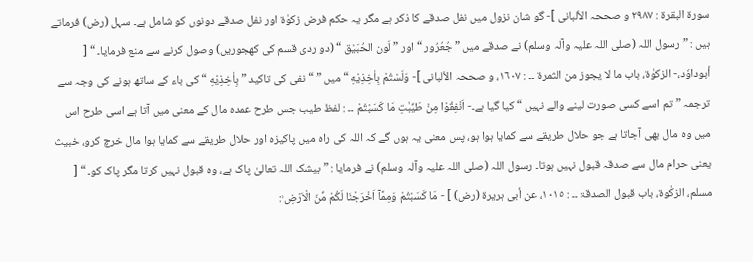سورة البقرۃ : ٢٩٨٧ و صححہ الألبانی ]- گو شان نزول میں نفل صدقے کا ذکر ہے مگر یہ حکم فرض زکوٰۃ اور نفل صدقے دونوں کو شامل ہے۔ سہل (رض) فرماتے ہیں : ” رسول اللہ (صلی اللہ علیہ وآلہ وسلم) نے صدقے میں ” جُعُرُور “ اور ” لَون الحُبَیْق “ (دو ردی قسم کی کھجوریں) وصول کرنے سے منع فرمایا۔ “ [ أبوداوٗد،- الزکوٰۃ، باب ما لا یجوز من الثمرۃ ۔۔ : ١٦٠٧، و صححہ الألبانی ]- وَلَسْتُمْ بِاٰخِذِيْهِ “ میں ” “ نفی کی تاکید ” بِاٰخِذِيْهِ “ کی باء کے ساتھ ہونے کی وجہ سے ترجمہ ” تم اسے کسی صورت لینے والے نہیں “ کیا گیا ہے۔- اَنْفِقُوْا مِنْ طَيِّبٰتِ مَا كَسَبْتُمْ ۔۔ : لفظ طیب جس طرح عمدہ مال کے معنی میں آتا ہے اسی طرح اس میں وہ مال بھی آجاتا ہے جو حلال طریقے سے کمایا ہوا ہو، پس معنی یہ ہوں گے کہ اللہ کی راہ میں پاکیزہ اور حلال طریقے سے کمایا ہوا مال خرچ کرو، خبیث یعنی حرام مال سے صدقہ قبول نہیں ہوتا۔ رسول اللہ (صلی اللہ علیہ وآلہ وسلم) نے فرمایا : ” بیشک اللہ تعالیٰ پاک ہے، وہ قبول نہیں کرتا مگر پاک کو۔ “ [ مسلم، الزکٰوۃ، باب قبول الصدقۃ ۔۔ : ١٠١٥، عن أبی ہریرۃ (رض) ] - مَا كَسَبْتُمْ وَمِمَّآ اَخْرَجْنَا لَكُمْ مِّنَ الْاَرْضِ ۠: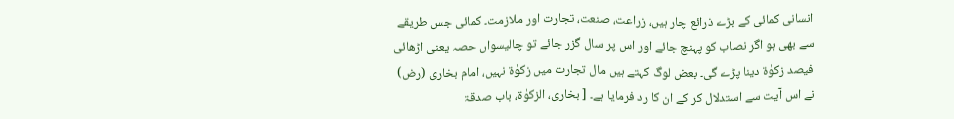انسانی کمائی کے بڑے ذرائع چار ہیں، زراعت، صنعت، تجارت اور ملازمت۔ کمائی جس طریقے سے بھی ہو اگر نصاب کو پہنچ جائے اور اس پر سال گزر جائے تو چالیسواں حصہ یعنی اڑھائی فیصد زکوٰۃ دینا پڑے گی۔ بعض لوگ کہتے ہیں مال تجارت میں زکوٰۃ نہیں، امام بخاری (رض) نے اس آیت سے استدلال کر کے ان کا رد فرمایا ہے۔ [ بخاری، الزکوٰۃ، باب صدقۃ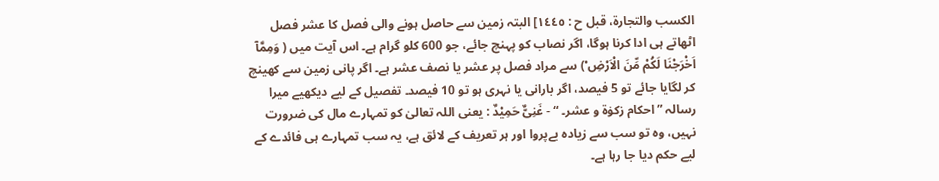الکسب والتجارۃ، قبل ح : ١٤٤٥] البتہ زمین سے حاصل ہونے والی فصل کا عشر فصل اٹھاتے ہی ادا کرنا ہوگا، اگر نصاب کو پہنچ جائے، جو 600 کلو گرام ہے۔ اس آیت میں ( وَمِمَّآ اَخْرَجْنَا لَكُمْ مِّنَ الْاَرْضِ ۠) سے مراد فصل پر عشر یا نصف عشر ہے۔ اگر پانی زمین سے کھینچ کر لگایا جائے تو 5 فیصد، اگر بارانی یا نہری ہو تو 10 فیصد۔ تفصیل کے لیے دیکھیے میرا رسالہ ” احکام زکوٰۃ و عشر۔ “ - غَنِىٌّ حَمِيْدٌ : یعنی اللہ تعالیٰ کو تمہارے مال کی ضرورت نہیں، وہ تو سب سے زیادہ بےپروا اور ہر تعریف کے لائق ہے، یہ سب تمہارے ہی فائدے کے لیے حکم دیا جا رہا ہے۔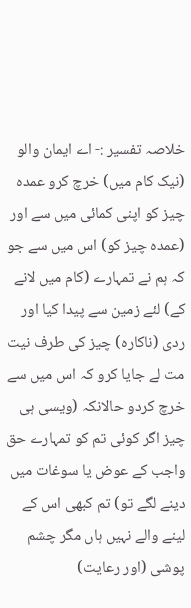خلاصہ تفسیر :- اے ایمان والو (نیک کام میں) خرچ کرو عمدہ چیز کو اپنی کمائی میں سے اور (عمدہ چیز کو) اس میں سے جو کہ ہم نے تمہارے (کام میں لانے کے) لئے زمین سے پیدا کیا اور ردی (ناکارہ) چیز کی طرف نیت مت لے جایا کرو کہ اس میں سے خرچ کردو حالانکہ (ویسی ہی چیز اگر کوئی تم کو تمہارے حق واجب کے عوض یا سوغات میں دینے لگے تو) تم کبھی اس کے لینے والے نہیں ہاں مگر چشم پوشی (اور رعایت)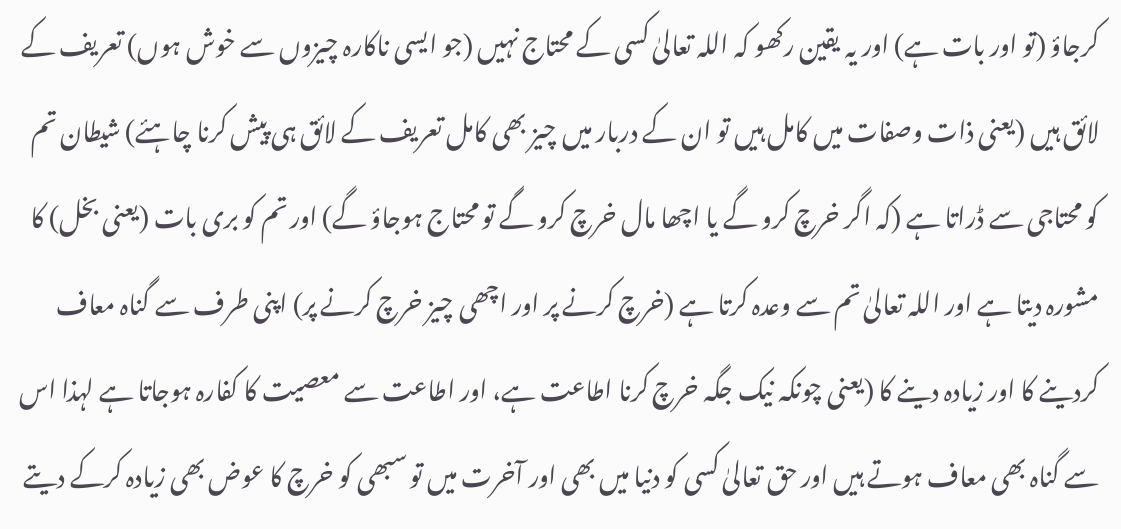کرجاؤ (تو اور بات ہے) اور یہ یقین رکھو کہ اللہ تعالیٰ کسی کے محتاج نہیں (جو ایسی ناکارہ چیزوں سے خوش ہوں) تعریف کے لائق ہیں (یعنی ذات وصفات میں کامل ہیں تو ان کے دربار میں چیز بھی کامل تعریف کے لائق ہی پیش کرنا چاہئے) شیطان تم کو محتاجی سے ڈراتا ہے (کہ اگر خرچ کرو گے یا اچھا مال خرچ کرو گے تو محتاج ہوجاؤ گے) اور تم کو بری بات (یعنی بخل) کا مشورہ دیتا ہے اور اللہ تعالیٰ تم سے وعدہ کرتا ہے (خرچ کرنے پر اور اچھی چیز خرچ کرنے پر) اپنی طرف سے گناہ معاف کردینے کا اور زیادہ دینے کا (یعنی چونکہ نیک جگہ خرچ کرنا اطاعت ہے، اور اطاعت سے معصیت کا کفارہ ہوجاتا ہے لہذا اس سے گناہ بھی معاف ہوتے ہیں اور حق تعالیٰ کسی کو دنیا میں بھی اور آخرت میں تو سبھی کو خرچ کا عوض بھی زیادہ کرکے دیتے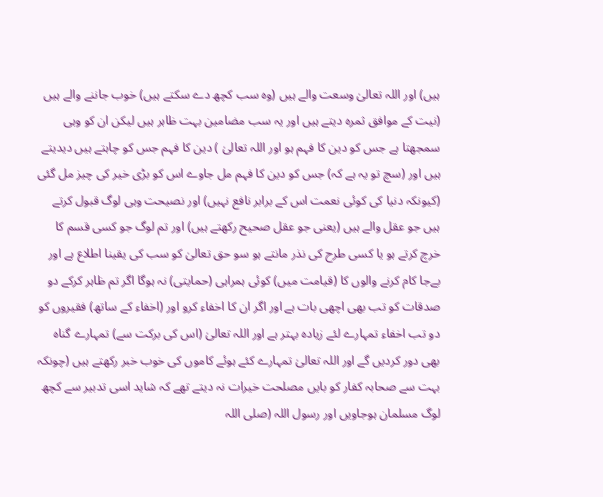ہیں) اور اللہ تعالیٰ وسعت والے ہیں (وہ سب کچھ دے سکتے ہیں) خوب جاننے والے ہیں (نیت کے موافق ثمرہ دیتے ہیں اور یہ سب مضامین بہت ظاہر ہیں لیکن ان کو وہی سمجھتا ہے جس کو دین کا فہم ہو اور اللہ تعالیٰ ) دین کا فہم جس کو چاہتے ہیں دیدیتے ہیں اور (سچ تو یہ ہے کہ) جس کو دین کا فہم مل جاوے اس کو بڑی خیر کی چیز مل گئی (کیونکہ دنیا کی کوئی نعمت اس کے برابر نافع نہیں) اور نصیحت وہی لوگ قبول کرتے ہیں جو عقل والے ہیں (یعنی جو عقل صحیح رکھتے ہیں) اور تم لوگ جو کسی قسم کا خرچ کرتے ہو یا کسی طرح کی نذر مانتے ہو سو حق تعالیٰ کو سب کی یقینا اطلاع ہے اور بےجا کام کرنے والوں کا (قیامت میں) کوئی ہمراہی (حمایتی) نہ ہوگا اگر تم ظاہر کرکے دو صدقات کو تب بھی اچھی بات ہے اور اگر ان کا اخفاء کرو اور (اخفاء کے ساتھ) فقیروں کو دو تب اخفاء تمہارے لئے زیادہ بہتر ہے اور اللہ تعالیٰ (اس کی برکت سے) تمہارے گناہ بھی دور کردیں گے اور اللہ تعالیٰ تمہارے کئے ہوئے کاموں کی خوب خبر رکھتے ہیں (چونکہ بہت سے صحابہ کفار کو بایں مصلحت خیرات نہ دیتے تھے کہ شاید اسی تدبیر سے کچھ لوگ مسلمان ہوجاویں اور رسول اللہ (صلی اللہ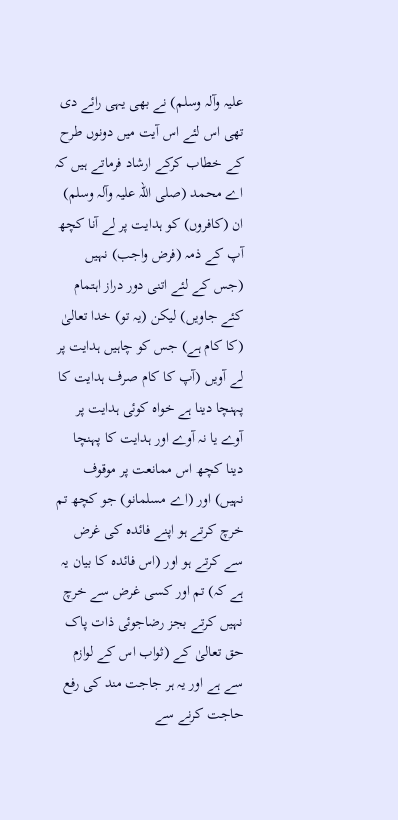علیہ وآلہ وسلم) نے بھی یہی رائے دی تھی اس لئے اس آیت میں دونوں طرح کے خطاب کرکے ارشاد فرماتے ہیں کہ اے محمد (صلی اللہ علیہ وآلہ وسلم) ان (کافروں) کو ہدایت پر لے آنا کچھ آپ کے ذمہ (فرض واجب) نہیں (جس کے لئے اتنی دور دراز اہتمام کئے جاویں) لیکن (یہ تو) خدا تعالیٰ (کا کام ہے) جس کو چاہیں ہدایت پر لے آویں (آپ کا کام صرف ہدایت کا پہنچا دینا ہے خواہ کوئی ہدایت پر آوے یا نہ آوے اور ہدایت کا پہنچا دینا کچھ اس ممانعت پر موقوف نہیں) اور (اے مسلمانو) جو کچھ تم خرچ کرتے ہو اپنے فائدہ کی غرض سے کرتے ہو اور (اس فائدہ کا بیان یہ ہے کہ) تم اور کسی غرض سے خرچ نہیں کرتے بجز رضاجوئی ذات پاک حق تعالیٰ کے (ثواب اس کے لوازم سے ہے اور یہ ہر جاجت مند کی رفع حاجت کرنے سے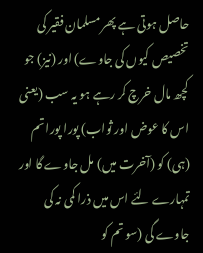حاصل ہوتی ہے پھر مسلمان فقیر کی تخصیص کیوں کی جاوے) اور (نیز) جو کچھ مال خرچ کر رہے ہو یہ سب (یعنی اس کا عوض اور ثواب) پورا پورا تم (ہی) کو (آخرت میں) مل جاوے گا اور تمہارے لئے اس میں ذرا کمی نہ کی جاوے گی (سو تم کو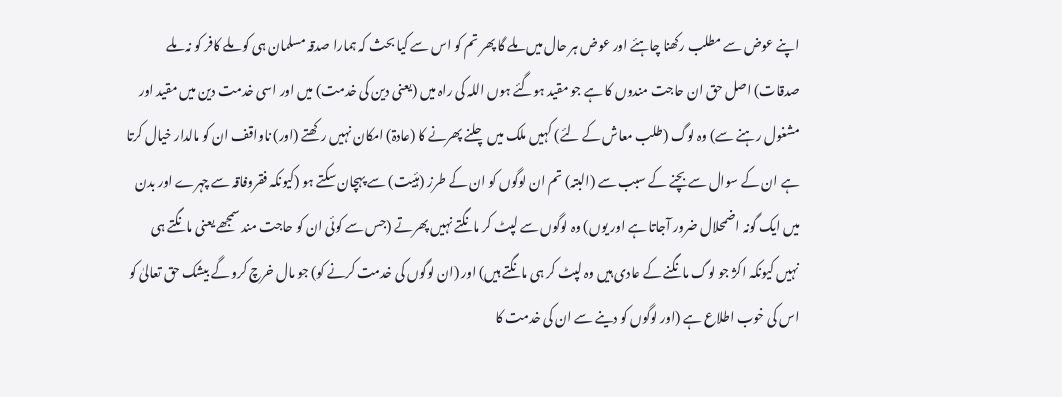اپنے عوض سے مطلب رکھنا چاہئے اور عوض ہر حال میں ملے گا پھر تم کو اس سے کیا بحث کہ ہمارا صدقہ مسلمان ہی کو ملے کافر کو نہ ملے صدقات) اصل حق ان حاجت مندوں کا ہے جو مقید ہوگئے ہوں اللہ کی راہ میں (یعنی دین کی خدمت) میں اور اسی خدمت دین میں مقید اور مشغول رہنے سے) وہ لوگ (طلب معاش کے لئے) کہیں ملک میں چلنے پھرنے کا (عادۃ) امکان نہیں رکھتے (اور) ناواقف ان کو مالدار خیال کرتا ہے ان کے سوال سے بچنے کے سبب سے (البتہ) تم ان لوگوں کو ان کے طرز (ہئیت) سے پہچان سکتے ہو (کیونکہ فقروفاقہ سے چہرے اور بدن میں ایک گونہ اضمحلال ضرور آجاتا ہے اور یوں) وہ لوگوں سے لپٹ کر مانگتے نہیں پھرتے (جس سے کوئی ان کو حاجت مند سمجھے یعنی مانگتے ہی نہیں کیونکہ اکژ جو لوگ مانگنے کے عادی ہیں وہ لپٹ کر ہی مانگتے ہیں) اور (ان لوگوں کی خدمت کرنے کو) جو مال خرچ کرو گے بیشک حق تعالیٰ کو اس کی خوب اطلاع ہے (اور لوگوں کو دینے سے ان کی خدمت کا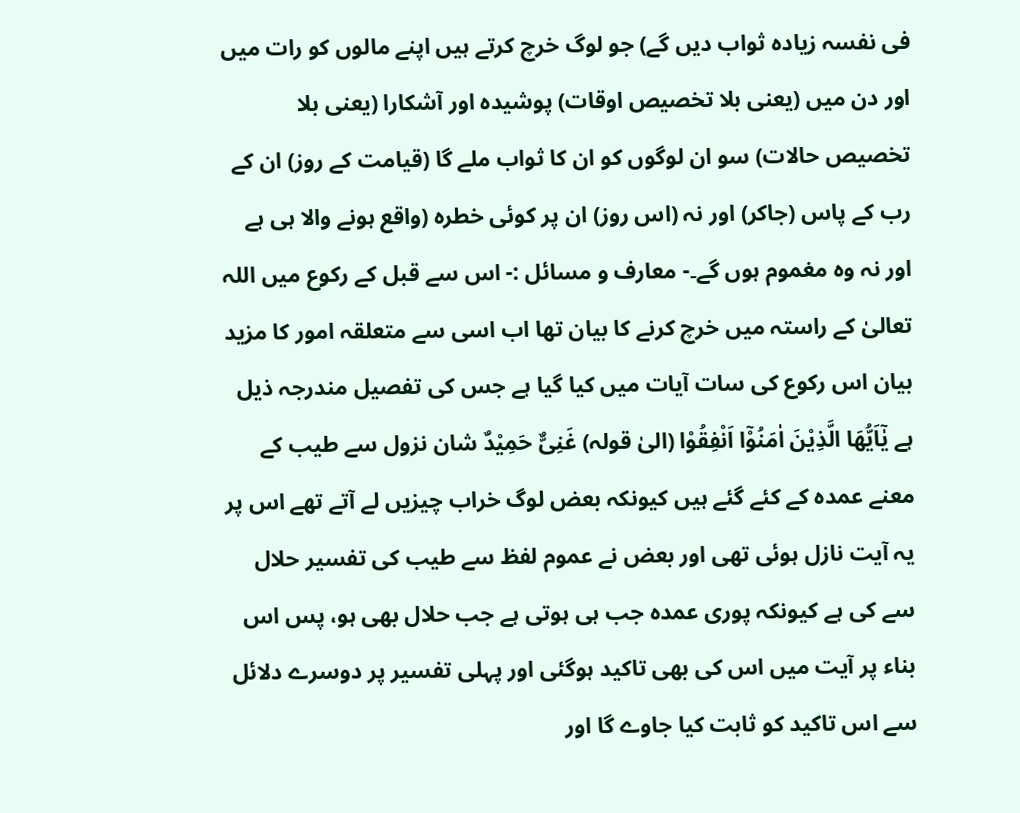فی نفسہ زیادہ ثواب دیں گے) جو لوگ خرچ کرتے ہیں اپنے مالوں کو رات میں اور دن میں (یعنی بلا تخصیص اوقات) پوشیدہ اور آشکارا (یعنی بلا تخصیص حالات) سو ان لوگوں کو ان کا ثواب ملے گا (قیامت کے روز) ان کے رب کے پاس (جاکر) اور نہ (اس روز) ان پر کوئی خطرہ (واقع ہونے والا ہی ہے اور نہ وہ مغموم ہوں گے۔- معارف و مسائل :- اس سے قبل کے رکوع میں اللہ تعالیٰ کے راستہ میں خرچ کرنے کا بیان تھا اب اسی سے متعلقہ امور کا مزید بیان اس رکوع کی سات آیات میں کیا گیا ہے جس کی تفصیل مندرجہ ذیل ہے يٰٓاَيُّهَا الَّذِيْنَ اٰمَنُوْٓا اَنْفِقُوْا (الیٰ قولہ) غَنِىٌّ حَمِيْدٌ شان نزول سے طیب کے معنے عمدہ کے کئے گئے ہیں کیونکہ بعض لوگ خراب چیزیں لے آتے تھے اس پر یہ آیت نازل ہوئی تھی اور بعض نے عموم لفظ سے طیب کی تفسیر حلال سے کی ہے کیونکہ پوری عمدہ جب ہی ہوتی ہے جب حلال بھی ہو، پس اس بناء پر آیت میں اس کی بھی تاکید ہوگئی اور پہلی تفسیر پر دوسرے دلائل سے اس تاکید کو ثابت کیا جاوے گا اور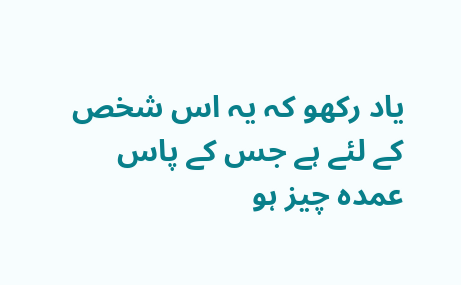یاد رکھو کہ یہ اس شخص کے لئے ہے جس کے پاس عمدہ چیز ہو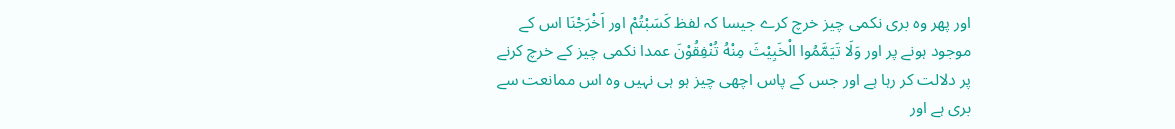اور پھر وہ بری نکمی چیز خرچ کرے جیسا کہ لفظ كَسَبْتُمْ اور اَخْرَجْنَا اس کے موجود ہونے پر اور وَلَا تَيَمَّمُوا الْخَبِيْثَ مِنْهُ تُنْفِقُوْنَ عمدا نکمی چیز کے خرچ کرنے پر دلالت کر رہا ہے اور جس کے پاس اچھی چیز ہو ہی نہیں وہ اس ممانعت سے بری ہے اور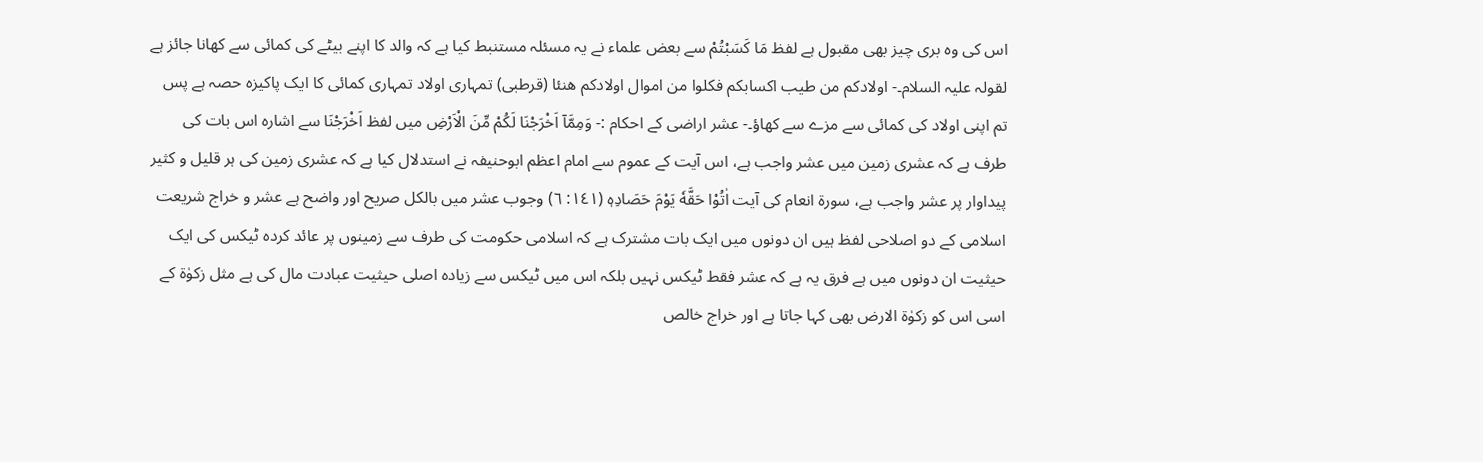اس کی وہ بری چیز بھی مقبول ہے لفظ مَا كَسَبْتُمْ سے بعض علماء نے یہ مسئلہ مستنبط کیا ہے کہ والد کا اپنے بیٹے کی کمائی سے کھانا جائز ہے لقولہ علیہ السلام۔- اولادکم من طیب اکسابکم فکلوا من اموال اولادکم ھنئا (قرطبی) تمہاری اولاد تمہاری کمائی کا ایک پاکیزہ حصہ ہے پس تم اپنی اولاد کی کمائی سے مزے سے کھاؤ۔- عشر اراضی کے احکام :- وَمِمَّآ اَخْرَجْنَا لَكُمْ مِّنَ الْاَرْضِ میں لفظ اَخْرَجْنَا سے اشارہ اس بات کی طرف ہے کہ عشری زمین میں عشر واجب ہے، اس آیت کے عموم سے امام اعظم ابوحنیفہ نے استدلال کیا ہے کہ عشری زمین کی ہر قلیل و کثیر پیداوار پر عشر واجب ہے، سورة انعام کی آیت اٰتُوْا حَقَّهٗ يَوْمَ حَصَادِهٖ (١٤١: ٦) وجوب عشر میں بالکل صریح اور واضح ہے عشر و خراج شریعت اسلامی کے دو اصلاحی لفظ ہیں ان دونوں میں ایک بات مشترک ہے کہ اسلامی حکومت کی طرف سے زمینوں پر عائد کردہ ٹیکس کی ایک حیثیت ان دونوں میں ہے فرق یہ ہے کہ عشر فقط ٹیکس نہیں بلکہ اس میں ٹیکس سے زیادہ اصلی حیثیت عبادت مال کی ہے مثل زکوٰۃ کے اسی اس کو زکوٰۃ الارض بھی کہا جاتا ہے اور خراج خالص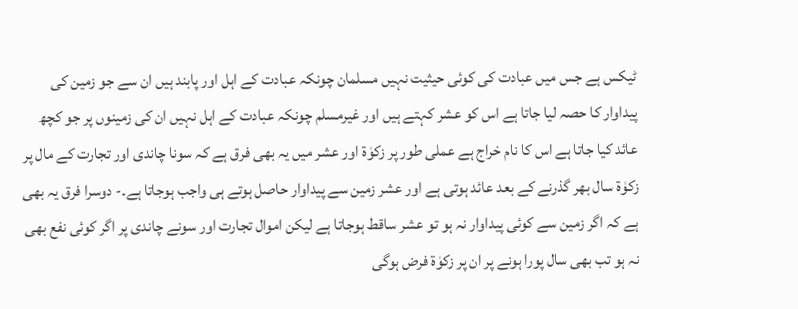ٹیکس ہے جس میں عبادت کی کوئی حیثیت نہیں مسلمان چونکہ عبادت کے اہل اور پابند ہیں ان سے جو زمین کی پیداوار کا حصہ لیا جاتا ہے اس کو عشر کہتے ہیں اور غیرمسلم چونکہ عبادت کے اہل نہیں ان کی زمینوں پر جو کچھ عائد کیا جاتا ہے اس کا نام خراج ہے عملی طور پر زکوٰۃ اور عشر میں یہ بھی فرق ہے کہ سونا چاندی اور تجارت کے مال پر زکوٰۃ سال بھر گذرنے کے بعد عائد ہوتی ہے اور عشر زمین سے پیداوار حاصل ہوتے ہی واجب ہوجاتا ہے۔- دوسرا فرق یہ بھی ہے کہ اگر زمین سے کوئی پیداوار نہ ہو تو عشر ساقط ہوجاتا ہے لیکن اموال تجارت اور سونے چاندی پر اگر کوئی نفع بھی نہ ہو تب بھی سال پورا ہونے پر ان پر زکوٰۃ فرض ہوگی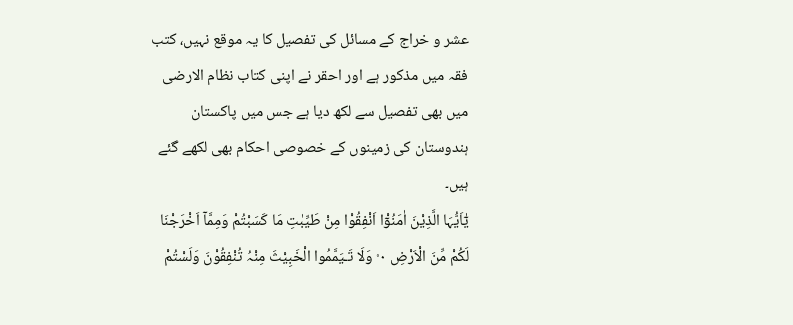عشر و خراج کے مسائل کی تفصیل کا یہ موقع نہیں، کتب فقہ میں مذکور ہے اور احقر نے اپنی کتاب نظام الارضی میں بھی تفصیل سے لکھ دیا ہے جس میں پاکستان ہندوستان کی زمینوں کے خصوصی احکام بھی لکھے گئے ہیں۔
يٰٓاَيُّہَا الَّذِيْنَ اٰمَنُوْٓا اَنْفِقُوْا مِنْ طَيِّبٰتِ مَا كَسَبْتُمْ وَمِمَّآ اَخْرَجْنَا لَكُمْ مِّنَ الْاَرْضِ ٠ ۠ وَلَا تَـيَمَّمُوا الْخَبِيْثَ مِنْہُ تُنْفِقُوْنَ وَلَسْتُمْ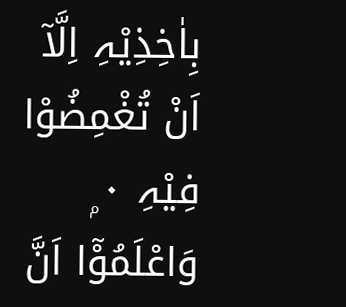بِاٰخِذِيْہِ اِلَّآ اَنْ تُغْمِضُوْا فِيْہِ ٠ ۭ وَاعْلَمُوْٓا اَنَّ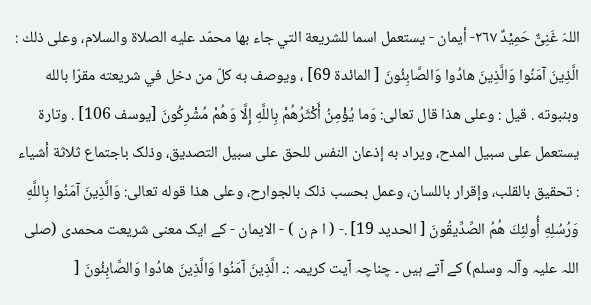اللہَ غَنِىٌّ حَمِيْدٌ ٢٦٧- أیمان - يستعمل اسما للشریعة التي جاء بها محمّد عليه الصلاة والسلام، وعلی ذلك : الَّذِينَ آمَنُوا وَالَّذِينَ هادُوا وَالصَّابِئُونَ [ المائدة 69] ، ويوصف به كلّ من دخل في شریعته مقرّا بالله وبنبوته . قيل : وعلی هذا قال تعالی: وَما يُؤْمِنُ أَكْثَرُهُمْ بِاللَّهِ إِلَّا وَهُمْ مُشْرِكُونَ [يوسف 106] . وتارة يستعمل علی سبیل المدح، ويراد به إذعان النفس للحق علی سبیل التصدیق، وذلک باجتماع ثلاثة أشياء : تحقیق بالقلب، وإقرار باللسان، وعمل بحسب ذلک بالجوارح، وعلی هذا قوله تعالی: وَالَّذِينَ آمَنُوا بِاللَّهِ وَرُسُلِهِ أُولئِكَ هُمُ الصِّدِّيقُونَ [ الحدید 19] .- ( ا م ن ) - الایمان - کے ایک معنی شریعت محمدی (صلی اللہ علیہ وآلہ وسلم) کے آتے ہیں ۔ چناچہ آیت کریمہ :۔ الَّذِينَ آمَنُوا وَالَّذِينَ هادُوا وَالصَّابِئُونَ [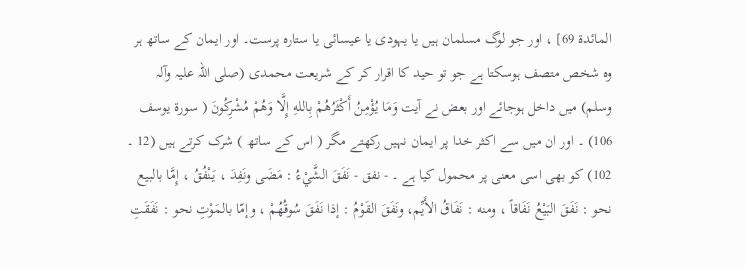المائدة 69] ، اور جو لوگ مسلمان ہیں یا یہودی یا عیسائی یا ستارہ پرست۔ اور ایمان کے ساتھ ہر وہ شخص متصف ہوسکتا ہے جو تو حید کا اقرار کر کے شریعت محمدی (صلی اللہ علیہ وآلہ وسلم) میں داخل ہوجائے اور بعض نے آیت وَمَا يُؤْمِنُ أَكْثَرُهُمْ بِاللهِ إِلَّا وَهُمْ مُشْرِكُونَ ( سورة يوسف 106) ۔ اور ان میں سے اکثر خدا پر ایمان نہیں رکھتے مگر ( اس کے ساتھ ) شرک کرتے ہیں (12 ۔ 102) کو بھی اسی معنی پر محمول کیا ہے ۔ - نفق - نَفَقَ الشَّيْءُ : مَضَى ونَفِدَ ، يَنْفُقُ ، إِمَّا بالبیع نحو : نَفَقَ البَيْعُ نَفَاقاً ، ومنه : نَفَاقُ الأَيِّم، ونَفَقَ القَوْمُ : إذا نَفَقَ سُوقُهُمْ ، وإمّا بالمَوْتِ نحو : نَفَقَتِ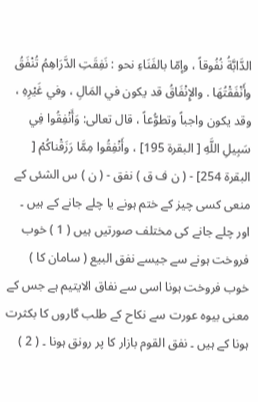الدَّابَّةُ نُفُوقاً ، وإمّا بالفَنَاءِ نحو : نَفِقَتِ الدَّرَاهِمُ تُنْفَقُ وأَنْفَقْتُهَا . والإِنْفَاقُ قد يكون في المَالِ ، وفي غَيْرِهِ ، وقد يكون واجباً وتطوُّعاً ، قال تعالی: وَأَنْفِقُوا فِي سَبِيلِ اللَّهِ [ البقرة 195] ، وأَنْفِقُوا مِمَّا رَزَقْناكُمْ [ البقرة 254] - ( ن ف ق ) نفق - ( ن ) س الشئی کے منعی کسی چیز کے ختم ہونے یا چلے جانے کے ہیں ۔ اور چلے جانے کی مختلف صورتیں ہیں ( 1 ) خوب فروخت ہونے سے جیسے نفق البیع ( سامان کا ) خوب فروخت ہونا اسی سے نفاق الایتیم ہے جس کے معنی بیوہ عورت سے نکاح کے طلب گاروں کا بکثرت ہونا کے ہیں ۔ نفق القوم بازار کا پر رونق ہونا ۔ ( 2 )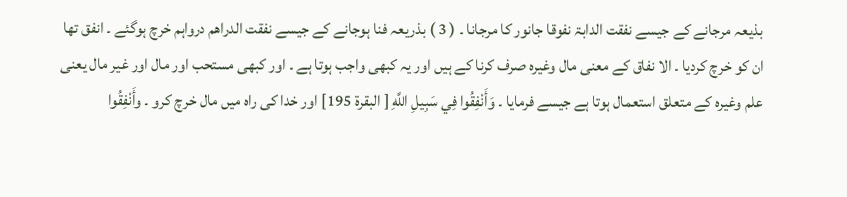بذیعہ مرجانے کے جیسے نفقت الدابۃ نفوقا جانور کا مرجانا ۔ ( 3 ) بذریعہ فنا ہوجانے کے جیسے نفقت الدراھم درواہم خرچ ہوگئے ۔ انفق تھا ان کو خرچ کردیا ۔ الا نفاق کے معنی مال وغیرہ صرف کرنا کے ہیں اور یہ کبھی واجب ہوتا ہے ۔ اور کبھی مستحب اور مال اور غیر مال یعنی علم وغیرہ کے متعلق استعمال ہوتا ہے جیسے فرمایا ۔ وَأَنْفِقُوا فِي سَبِيلِ اللَّهِ [ البقرة 195] اور خدا کی راہ میں مال خرچ کرو ۔ وأَنْفِقُوا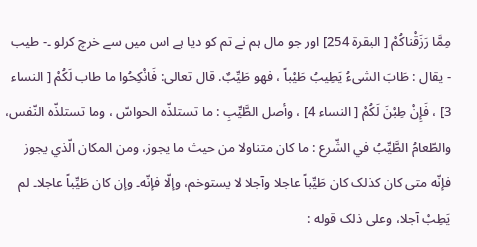مِمَّا رَزَقْناكُمْ [ البقرة 254] اور جو مال ہم نے تم کو دیا ہے اس میں سے خرچ کرلو ۔- طيب - يقال : طَابَ الشیءُ يَطِيبُ طَيْباً ، فهو طَيِّبٌ. قال تعالی: فَانْكِحُوا ما طاب لَكُمْ [ النساء 3] ، فَإِنْ طِبْنَ لَكُمْ [ النساء 4] ، وأصل الطَّيِّبِ : ما تستلذّه الحواسّ ، وما تستلذّه النّفس، والطّعامُ الطَّيِّبُ في الشّرع : ما کان متناولا من حيث ما يجوز، ومن المکان الّذي يجوز فإنّه متی کان کذلک کان طَيِّباً عاجلا وآجلا لا يستوخم، وإلّا فإنّه۔ وإن کان طَيِّباً عاجلا۔ لم يَطِبْ آجلا، وعلی ذلک قوله :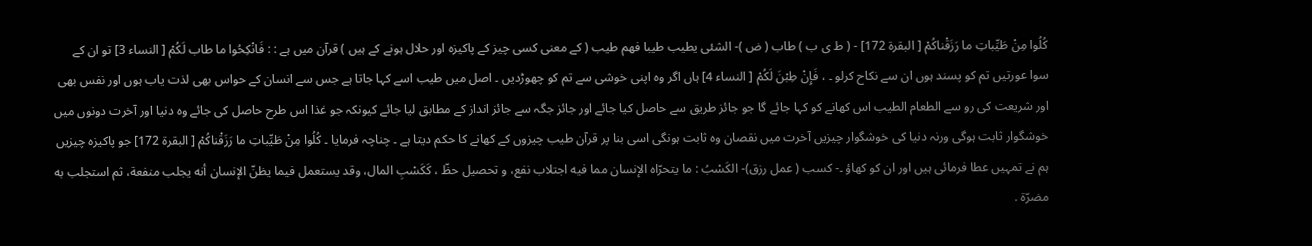كُلُوا مِنْ طَيِّباتِ ما رَزَقْناكُمْ [ البقرة 172] - ( ط ی ب ) طاب ( ض )- الشئی یطیب طیبا فھم طیب ( کے معنی کسی چیز کے پاکیزہ اور حلال ہونے کے ہیں ) قرآن میں ہے : : فَانْكِحُوا ما طاب لَكُمْ [ النساء 3] تو ان کے سوا عورتیں تم کو پسند ہوں ان سے نکاح کرلو ۔ ، فَإِنْ طِبْنَ لَكُمْ [ النساء 4] ہاں اگر وہ اپنی خوشی سے تم کو چھوڑدیں ۔ اصل میں طیب اسے کہا جاتا ہے جس سے انسان کے حواس بھی لذت یاب ہوں اور نفس بھی اور شریعت کی رو سے الطعام الطیب اس کھانے کو کہا جائے گا جو جائز طریق سے حاصل کیا جائے اور جائز جگہ سے جائز انداز کے مطابق لیا جائے کیونکہ جو غذا اس طرح حاصل کی جائے وہ دنیا اور آخرت دونوں میں خوشگوار ثابت ہوگی ورنہ دنیا کی خوشگوار چیزیں آخرت میں نقصان وہ ثابت ہونگی اسی بنا پر قرآن طیب چیزوں کے کھانے کا حکم دیتا ہے ۔ چناچہ فرمایا ۔ كُلُوا مِنْ طَيِّباتِ ما رَزَقْناكُمْ [ البقرة 172] جو پاکیزہ چیزیں ہم نے تمہیں عطا فرمائی ہیں اور ان کو کھاؤ ۔- كسب ( عمل رزق)- الكَسْبُ : ما يتحرّاه الإنسان مما فيه اجتلاب نفع، و تحصیل حظّ ، كَكَسْبِ المال، وقد يستعمل فيما يظنّ الإنسان أنه يجلب منفعة، ثم استجلب به مضرّة .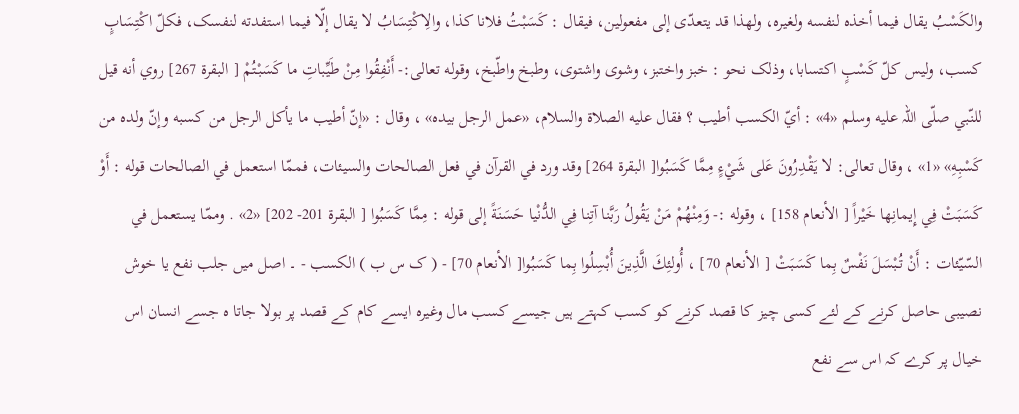والکَسْبُ يقال فيما أخذه لنفسه ولغیره، ولهذا قد يتعدّى إلى مفعولین، فيقال : كَسَبْتُ فلانا کذا، والِاكْتِسَابُ لا يقال إلّا فيما استفدته لنفسک، فكلّ اكْتِسَابٍ کسب، ولیس کلّ كَسْبٍ اکتسابا، وذلک نحو : خبز واختبز، وشوی واشتوی، وطبخ واطّبخ، وقوله تعالی:- أَنْفِقُوا مِنْ طَيِّباتِ ما كَسَبْتُمْ [ البقرة 267] روي أنه قيل للنّبي صلّى اللہ عليه وسلم «4» : أيّ الکسب أطيب ؟ فقال عليه الصلاة والسلام، «عمل الرجل بيده» ، وقال : «إنّ أطيب ما يأكل الرجل من کسبه وإنّ ولده من كَسْبِهِ» «1» ، وقال تعالی: لا يَقْدِرُونَ عَلى شَيْءٍ مِمَّا كَسَبُوا[ البقرة 264] وقد ورد في القرآن في فعل الصالحات والسيئات، فممّا استعمل في الصالحات قوله : أَوْ كَسَبَتْ فِي إِيمانِها خَيْراً [ الأنعام 158] ، وقوله :- وَمِنْهُمْ مَنْ يَقُولُ رَبَّنا آتِنا فِي الدُّنْيا حَسَنَةً إلى قوله : مِمَّا كَسَبُوا [ البقرة 201- 202] «2» . وممّا يستعمل في السّيّئات : أَنْ تُبْسَلَ نَفْسٌ بِما كَسَبَتْ [ الأنعام 70] ، أُولئِكَ الَّذِينَ أُبْسِلُوا بِما كَسَبُوا[ الأنعام 70] - ( ک س ب ) الکسب - ۔ اصل میں جلب نفع یا خوش نصیبی حاصل کرنے کے لئے کسی چیز کا قصد کرنے کو کسب کہتے ہیں جیسے کسب مال وغیرہ ایسے کام کے قصد پر بولا جاتا ہ جسے انسان اس خیال پر کرے کہ اس سے نفع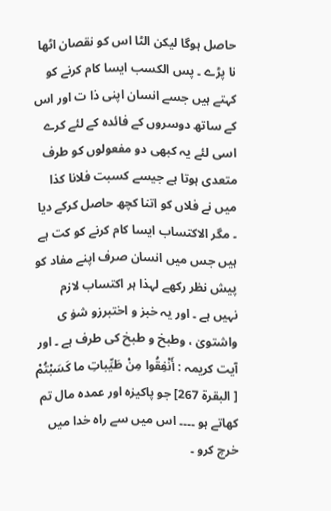حاصل ہوگا لیکن الٹا اس کو نقصان اٹھا نا پڑے ۔ پس الکسب ایسا کام کرنے کو کہتے ہیں جسے انسان اپنی ذا ت اور اس کے ساتھ دوسروں کے فائدہ کے لئے کرے اسی لئے یہ کبھی دو مفعولوں کو طرف متعدی ہوتا ہے جیسے کسبت فلانا کذا میں نے فلاں کو اتنا کچھ حاصل کرکے دیا ۔ مگر الاکتساب ایسا کام کرنے کو کت ہے ہیں جس میں انسان صرف اپنے مفاد کو پیش نظر رکھے لہذا ہر اکتساب لازم نہیں ہے ۔ اور یہ خبز و اختبرزو شوٰ ی واشتویٰ ، وطبخ و طبخ کی طرف ہے ۔ اور آیت کریمہ : أَنْفِقُوا مِنْ طَيِّباتِ ما كَسَبْتُمْ [ البقرة 267] جو پاکیزہ اور عمدہ مال تم کھاتے ہو ۔۔۔۔ اس میں سے راہ خدا میں خرچ کرو ۔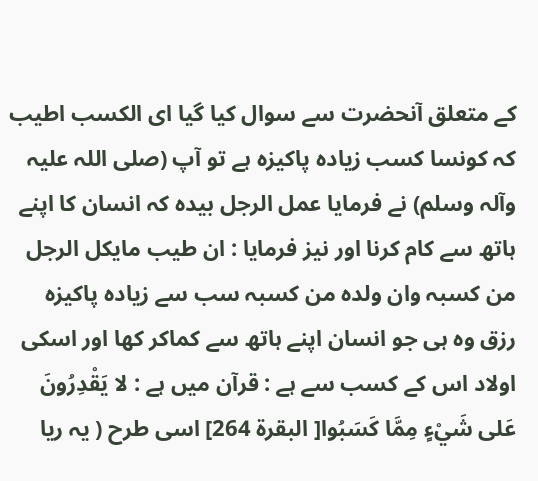کے متعلق آنحضرت سے سوال کیا گیا ای الکسب اطیب کہ کونسا کسب زیادہ پاکیزہ ہے تو آپ (صلی اللہ علیہ وآلہ وسلم) نے فرمایا عمل الرجل بیدہ کہ انسان کا اپنے ہاتھ سے کام کرنا اور نیز فرمایا : ان طیب مایکل الرجل من کسبہ وان ولدہ من کسبہ سب سے زیادہ پاکیزہ رزق وہ ہی جو انسان اپنے ہاتھ سے کماکر کھا اور اسکی اولاد اس کے کسب سے ہے : قرآن میں ہے : لا يَقْدِرُونَ عَلى شَيْءٍ مِمَّا كَسَبُوا[ البقرة 264] اسی طرح ( یہ ریا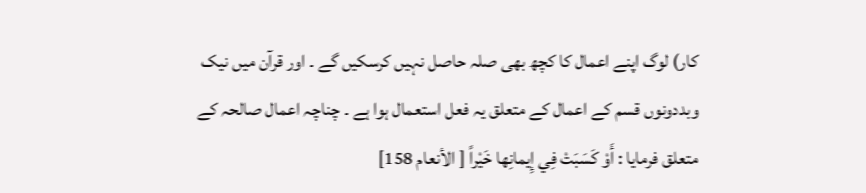کار) لوگ اپنے اعمال کا کچھ بھی صلہ حاصل نہیں کرسکیں گے ۔ اور قرآن میں نیک وبددونوں قسم کے اعمال کے متعلق یہ فعل استعمال ہوا ہے ۔ چناچہ اعمال صالحہ کے متعلق فرمایا : أَوْ كَسَبَتْ فِي إِيمانِها خَيْراً [ الأنعام 158]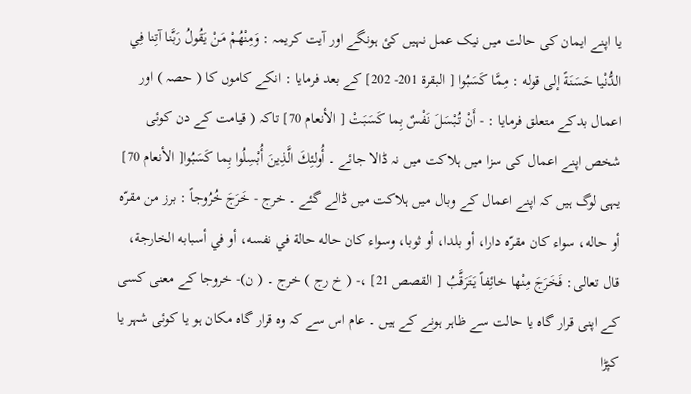یا اپنے ایمان کی حالت میں نیک عمل نہیں کئ ہونگے اور آیت کریمہ : وَمِنْهُمْ مَنْ يَقُولُ رَبَّنا آتِنا فِي الدُّنْيا حَسَنَةً إلى قوله : مِمَّا كَسَبُوا [ البقرة 201- 202] کے بعد فرمایا : انکے کاموں کا ( حصہ ) اور اعمال بدکے متعلق فرمایا : - أَنْ تُبْسَلَ نَفْسٌ بِما كَسَبَتْ [ الأنعام 70] تاکہ ( قیامت کے دن کوئی شخص اپنے اعمال کی سزا میں ہلاکت میں نہ ڈالا جائے ۔ أُولئِكَ الَّذِينَ أُبْسِلُوا بِما كَسَبُوا[ الأنعام 70] یہی لوگ ہیں کہ اپنے اعمال کے وبال میں ہلاکت میں ڈالے گئے ۔ خرج - خَرَجَ خُرُوجاً : برز من مقرّه أو حاله، سواء کان مقرّه دارا، أو بلدا، أو ثوبا، وسواء کان حاله حالة في نفسه، أو في أسبابه الخارجة، قال تعالی: فَخَرَجَ مِنْها خائِفاً يَتَرَقَّبُ [ القصص 21] ،- ( خ رج ) خرج ۔ ( ن)- خروجا کے معنی کسی کے اپنی قرار گاہ یا حالت سے ظاہر ہونے کے ہیں ۔ عام اس سے کہ وہ قرار گاہ مکان ہو یا کوئی شہر یا کپڑا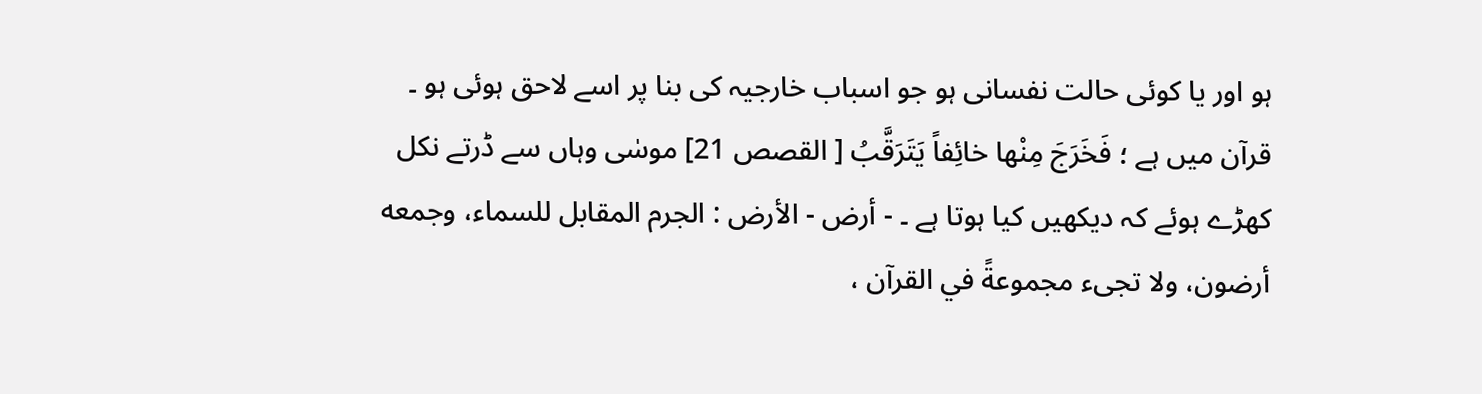ہو اور یا کوئی حالت نفسانی ہو جو اسباب خارجیہ کی بنا پر اسے لاحق ہوئی ہو ۔ قرآن میں ہے ؛ فَخَرَجَ مِنْها خائِفاً يَتَرَقَّبُ [ القصص 21] موسٰی وہاں سے ڈرتے نکل کھڑے ہوئے کہ دیکھیں کیا ہوتا ہے ۔ - أرض - الأرض : الجرم المقابل للسماء، وجمعه أرضون، ولا تجیء مجموعةً في القرآن ،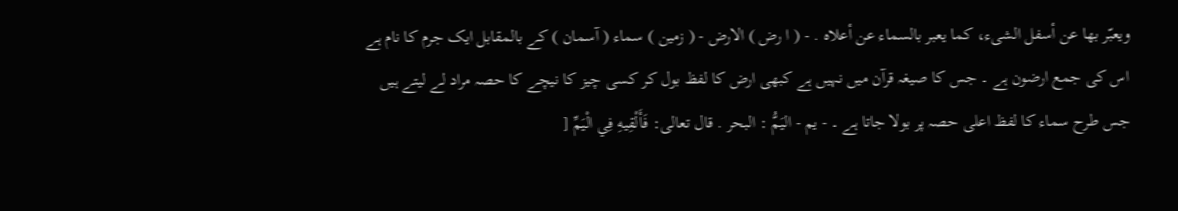ويعبّر بها عن أسفل الشیء، كما يعبر بالسماء عن أعلاه . - ( ا رض ) الارض - ( زمین ) سماء ( آسمان ) کے بالمقابل ایک جرم کا نام ہے اس کی جمع ارضون ہے ۔ جس کا صیغہ قرآن میں نہیں ہے کبھی ارض کا لفظ بول کر کسی چیز کا نیچے کا حصہ مراد لے لیتے ہیں جس طرح سماء کا لفظ اعلی حصہ پر بولا جاتا ہے ۔ - يم - اليَمُّ : البحر . قال تعالی: فَأَلْقِيهِ فِي الْيَمِّ [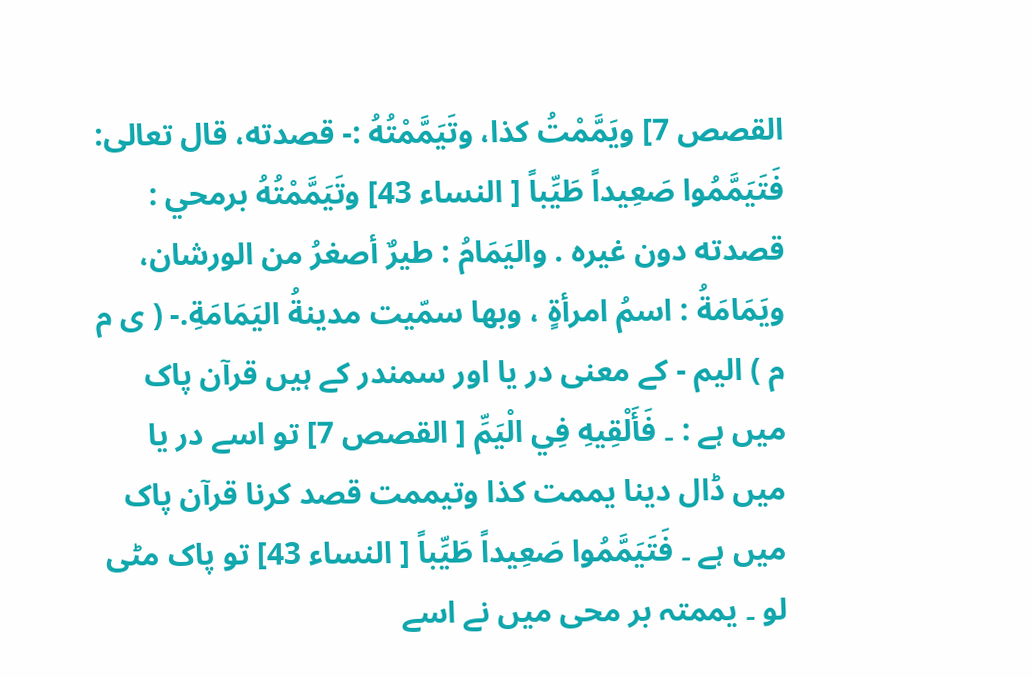القصص 7] ويَمَّمْتُ كذا، وتَيَمَّمْتُهُ :- قصدته، قال تعالی: فَتَيَمَّمُوا صَعِيداً طَيِّباً [ النساء 43] وتَيَمَّمْتُهُ برمحي : قصدته دون غيره . واليَمَامُ : طيرٌ أصغرُ من الورشان، ويَمَامَةُ : اسمُ امرأةٍ ، وبها سمّيت مدینةُ اليَمَامَةِ.- ( ی م م ) الیم - کے معنی در یا اور سمندر کے ہیں قرآن پاک میں ہے : ۔ فَأَلْقِيهِ فِي الْيَمِّ [ القصص 7] تو اسے در یا میں ڈال دینا یممت کذا وتیممت قصد کرنا قرآن پاک میں ہے ۔ فَتَيَمَّمُوا صَعِيداً طَيِّباً [ النساء 43] تو پاک مٹی لو ۔ یممتہ بر محی میں نے اسے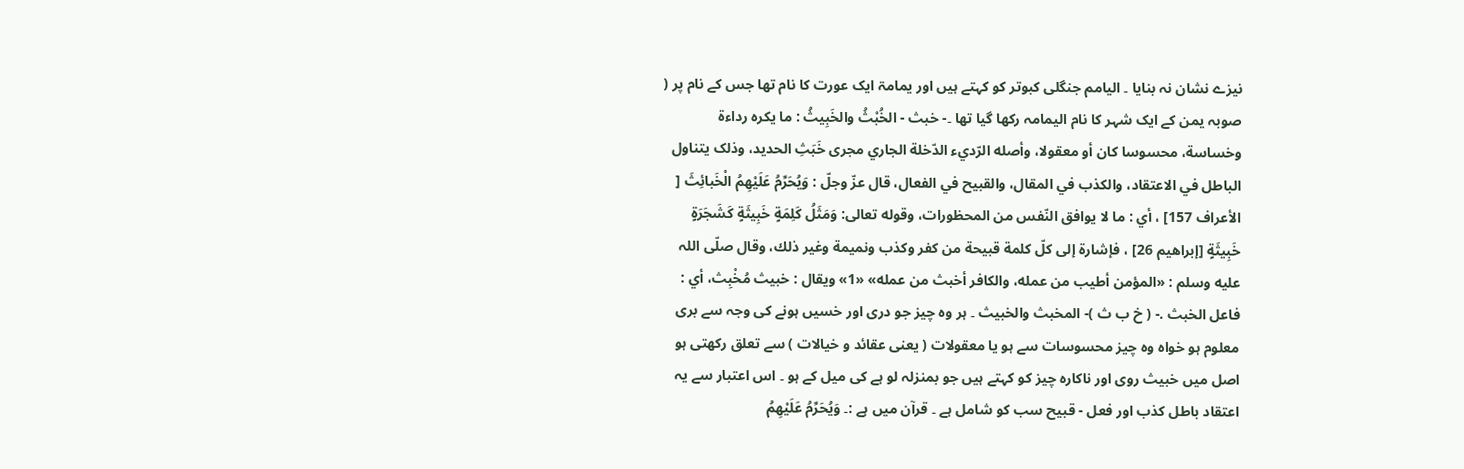نیزے نشان نہ بنایا ۔ الیامم جنگلی کبوتر کو کہتے ہیں اور یمامۃ ایک عورت کا نام تھا جس کے نام پر ( صوبہ یمن کے ایک شہر کا نام الیمامہ رکھا گیا تھا ۔- خبث - الخُبْثُ والخَبِيثُ : ما يكره رداءة وخساسة، محسوسا کان أو معقولا، وأصله الرّديء الدّخلة الجاري مجری خَبَثِ الحدید، وذلک يتناول الباطل في الاعتقاد، والکذب في المقال، والقبیح في الفعال، قال عزّ وجلّ : وَيُحَرِّمُ عَلَيْهِمُ الْخَبائِثَ [ الأعراف 157] ، أي : ما لا يوافق النّفس من المحظورات، وقوله تعالی: وَمَثَلُ كَلِمَةٍ خَبِيثَةٍ كَشَجَرَةٍ خَبِيثَةٍ [إبراهيم 26] ، فإشارة إلى كلّ كلمة قبیحة من کفر وکذب ونمیمة وغیر ذلك، وقال صلّى اللہ عليه وسلم : «المؤمن أطيب من عمله، والکافر أخبث من عمله» «1» ويقال : خبیث مُخْبِث، أي : فاعل الخبث .- ( خ ب ث )- المخبث والخبیث ۔ ہر وہ چیز جو دری اور خسیں ہونے کی وجہ سے بری معلوم ہو خواہ وہ چیز محسوسات سے ہو یا معقولات ( یعنی عقائد و خیالات ) سے تعلق رکھتی ہو اصل میں خبیث روی اور ناکارہ چیز کو کہتے ہیں جو بمنزلہ لو ہے کی میل کے ہو ۔ اس اعتبار سے یہ اعتقاد باطل کذب اور فعل - قبیح سب کو شامل ہے ۔ قرآن میں ہے :۔ وَيُحَرِّمُ عَلَيْهِمُ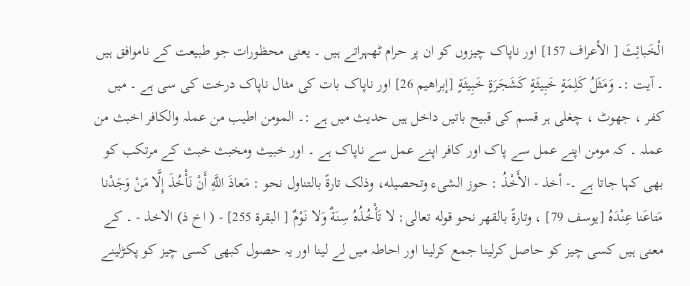الْخَبائِثَ [ الأعراف 157] اور ناپاک چیزوں کو ان پر حرام ٹھہراتے ہیں ۔ یعنی محظورات جو طبیعت کے ناموافق ہیں ۔ آیت :۔ وَمَثَلُ كَلِمَةٍ خَبِيثَةٍ كَشَجَرَةٍ خَبِيثَةٍ [إبراهيم 26] اور ناپاک بات کی مثال ناپاک درخت کی سی ہے ۔ میں کفر ، جھوٹ ، چغلی ہر قسم کی قبیح باتیں داخل ہیں حدیث میں ہے :۔ المومن اطیب من عملہ والکافر اخبث من عملہ ۔ کہ مومن اپنے عمل سے پاک اور کافر اپنے عمل سے ناپاک ہے ۔ اور خبیث ومخبث خبث کے مرتکب کو بھی کہا جاتا ہے ۔- أخذ - الأَخْذُ : حوز الشیء وتحصیله، وذلک تارةً بالتناول نحو : مَعاذَ اللَّهِ أَنْ نَأْخُذَ إِلَّا مَنْ وَجَدْنا مَتاعَنا عِنْدَهُ [يوسف 79] ، وتارةً بالقهر نحو قوله تعالی: لا تَأْخُذُهُ سِنَةٌ وَلا نَوْمٌ [ البقرة 255] - ( اخ ذ) الاخذ - ۔ کے معنی ہیں کسی چیز کو حاصل کرلینا جمع کرلینا اور احاطہ میں لے لینا اور یہ حصول کبھی کسی چیز کو پکڑلینے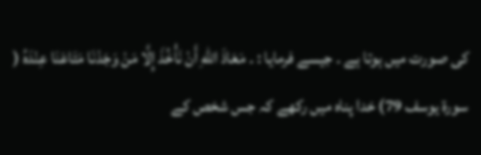کی صورت میں ہوتا ہے ۔ جیسے فرمایا : ۔ مَعَاذَ اللهِ أَنْ نَأْخُذَ إِلَّا مَنْ وَجَدْنَا مَتَاعَنَا عِنْدَهُ ( سورة يوسف 79) خدا پناہ میں رکھے کہ جس شخص کے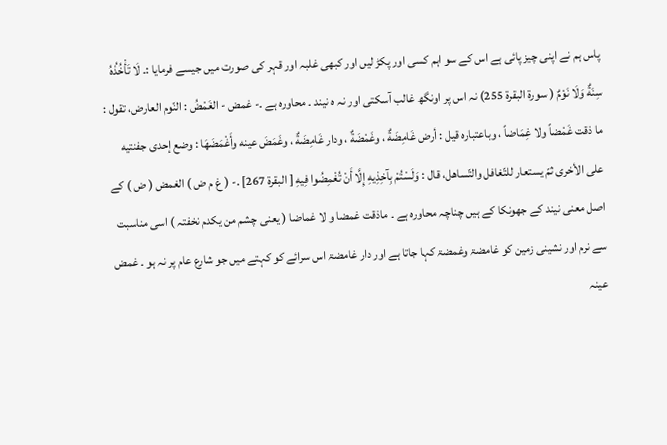پاس ہم نے اپنی چیز پائی ہے اس کے سو اہم کسی اور پکڑ لیں اور کبھی غلبہ اور قہر کی صورت میں جیسے فرمایا :۔ لَا تَأْخُذُهُ سِنَةٌ وَلَا نَوْمٌ ( سورة البقرة 255) نہ اس پر اونگھ غالب آسکتی اور نہ ہ نیند ۔ محاورہ ہے ۔- غمض - الغَمْضُ : النّوم العارض، تقول : ما ذقت غَمْضاً ولا غِمَاضاً ، وباعتباره قيل : أرض غَامِضَةٌ ، وغَمْضَةٌ ، ودار غَامِضَةٌ ، وغَمَضَ عينه وأَغْمَضَهَا : وضع إحدی جفنتيه علی الأخری ثمّ يستعار للتّغافل والتّساهل، قال : وَلَسْتُمْ بِآخِذِيهِ إِلَّا أَنْ تُغْمِضُوا فِيهِ [ البقرة 267] .- ( غ م ض ) الغمض ( ض ) کے اصل معنی نیند کے جھونکا کے ہیں چناچہ محاورہ ہے ۔ ماذقت غمضا و لا غماضا ( یعنی چشم من یکدم نخفتہ ) اسی مناسبت سے نرم اور نشینی زمین کو غامضۃ وغمضۃ کہا جاتا ہے اور دار غامضۃ اس سرائے کو کہتے میں جو شارع عام پر نہ ہو ۔ غمض عینہ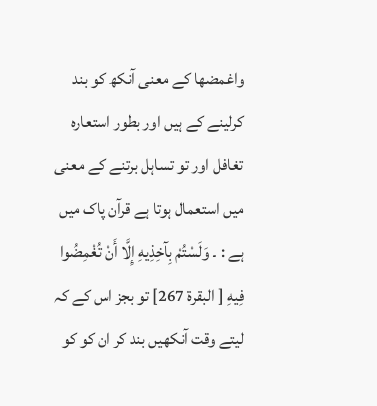واغمضھا کے معنی آنکھ کو بند کرلینے کے ہیں اور بطور استعارہ تغافل اور تو تساہل برتنے کے معنی میں استعمال ہوتا ہے قرآن پاک میں ہے : ۔ وَلَسْتُمْ بِآخِذِيهِ إِلَّا أَنْ تُغْمِضُوا فِيهِ [ البقرة 267] تو بجز اس کے کہ لیتے وقت آنکھیں بند کر ان کو کو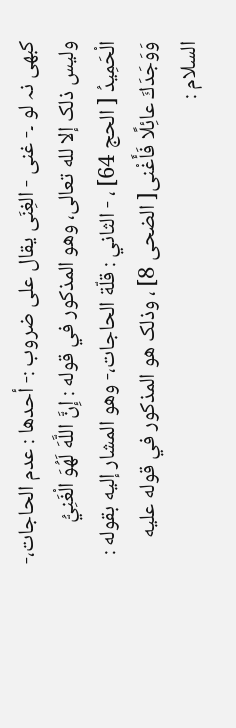کبھی نہ لو ۔- غنی - الغِنَى يقال علی ضروب :- أحدها : عدم الحاجات،- ولیس ذلک إلا لله تعالی، وهو المذکور في قوله : إِنَّ اللَّهَ لَهُوَ الْغَنِيُّ الْحَمِيدُ [ الحج 64] ، - الثاني : قلّة الحاجات،- وهو المشار إليه بقوله : وَوَجَدَكَ عائِلًا فَأَغْنى[ الضحی 8] ، وذلک هو المذکور في قوله عليه السلام :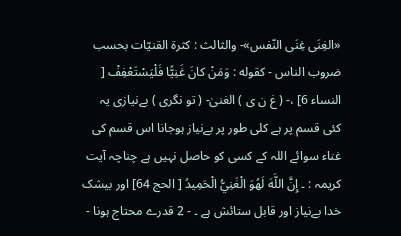«الغِنَى غِنَى النّفس»- والثالث : كثرة القنيّات بحسب ضروب الناس - کقوله : وَمَنْ كانَ غَنِيًّا فَلْيَسْتَعْفِفْ [ النساء 6] ،- ( غ ن ی ) الغنیٰ- ( تو نگری ) بےنیازی یہ کئی قسم پر ہے کلی طور پر بےنیاز ہوجانا اس قسم کی غناء سوائے اللہ کے کسی کو حاصل نہیں ہے چناچہ آیت کریمہ : ۔ إِنَّ اللَّهَ لَهُوَ الْغَنِيُّ الْحَمِيدُ [ الحج 64] اور بیشک خدا بےنیاز اور قابل ستائش ہے ۔ - 2 قدرے محتاج ہونا -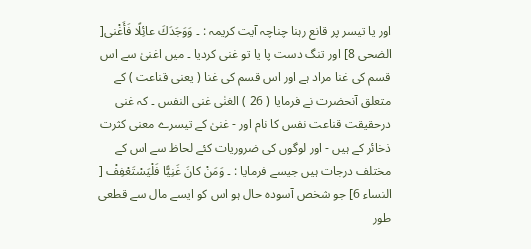اور یا تیسر پر قانع رہنا چناچہ آیت کریمہ : ۔ وَوَجَدَكَ عائِلًا فَأَغْنى[ الضحی 8] اور تنگ دست پا یا تو غنی کردیا ۔ میں اغنیٰ سے اس قسم کی غنا مراد ہے اور اس قسم کی غنا ( یعنی قناعت ) کے متعلق آنحضرت نے فرمایا ( 26 ) الغنٰی غنی النفس ۔ کہ غنی درحقیقت قناعت نفس کا نام اور - غنیٰ کے تیسرے معنی کثرت ذخائر کے ہیں - اور لوگوں کی ضروریات کئے لحاظ سے اس کے مختلف درجات ہیں جیسے فرمایا : ۔ وَمَنْ كانَ غَنِيًّا فَلْيَسْتَعْفِفْ [ النساء 6] جو شخص آسودہ حال ہو اس کو ایسے مال سے قطعی طور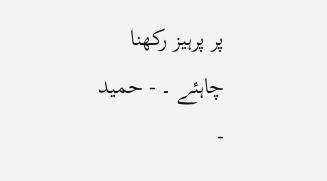پر پرہیز رکھنا چاہئے ۔ - حمید -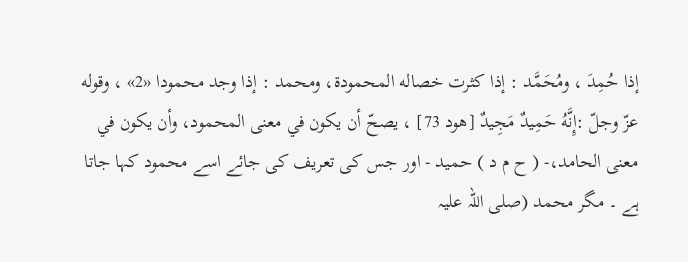إذا حُمِدَ ، ومُحَمَّد : إذا کثرت خصاله المحمودة، ومحمد : إذا وجد محمودا «2» ، وقوله عزّ وجلّ :إِنَّهُ حَمِيدٌ مَجِيدٌ [هود 73] ، يصحّ أن يكون في معنی المحمود، وأن يكون في معنی الحامد،- ( ح م د ) حمید - اور جس کی تعریف کی جائے اسے محمود کہا جاتا ہے ۔ مگر محمد (صلی اللہ علیہ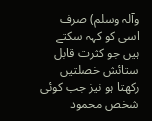وآلہ وسلم) صرف اسی کو کہہ سکتے ہیں جو کثرت قابل ستائش خصلتیں رکھتا ہو نیز جب کوئی شخص محمود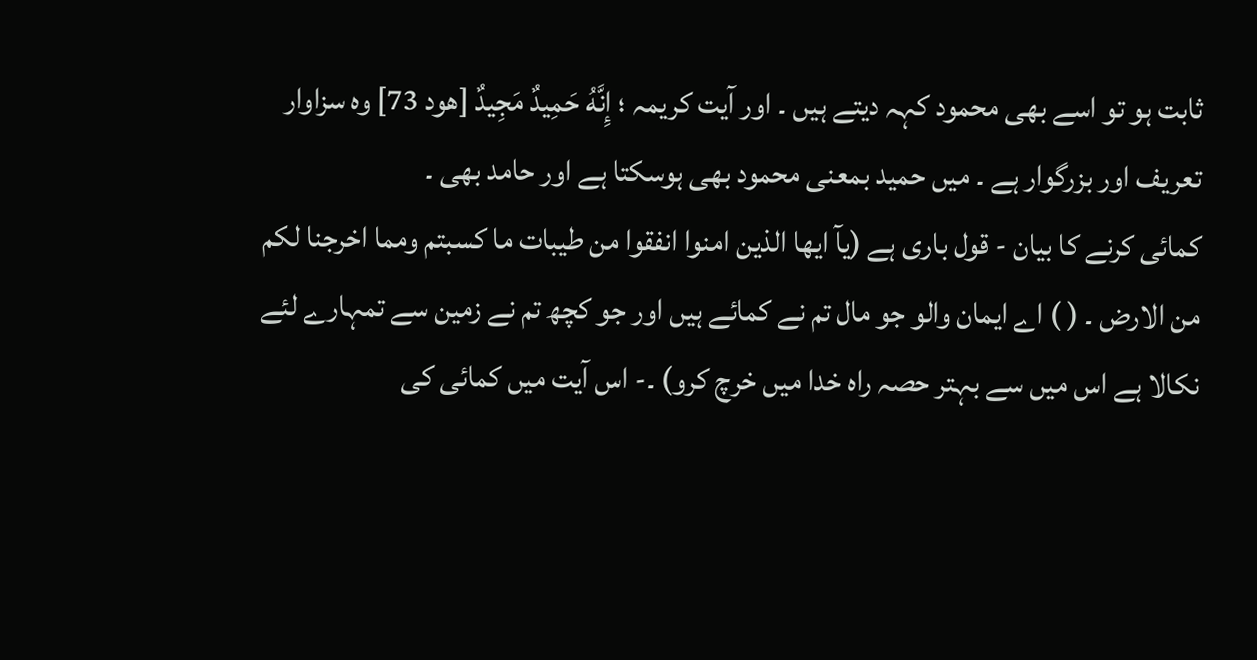ثابت ہو تو اسے بھی محمود کہہ دیتے ہیں ۔ اور آیت کریمہ ؛ إِنَّهُ حَمِيدٌ مَجِيدٌ [هود 73] وہ سزاوار تعریف اور بزرگوار ہے ۔ میں حمید بمعنی محمود بھی ہوسکتا ہے اور حامد بھی ۔
کمائی کرنے کا بیان - قول باری ہے (یآ ایھا الذین امنوا انفقوا من طیبات ما کسبتم ومما اخرجنا لکم من الارض ۔ ( ) اے ایمان والو جو مال تم نے کمائے ہیں اور جو کچھ تم نے زمین سے تمہارے لئے نکالا ہے اس میں سے بہتر حصہ راہ خدا میں خرچ کرو) ۔- اس آیت میں کمائی کی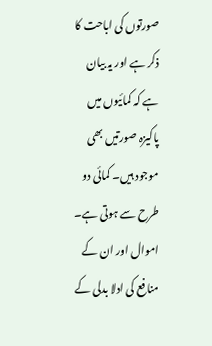صورتوں کی اباحت کا ذکر ہے اور یہ بیان ہے کہ کمائیوں میں پاکیزہ صورتیں بھی موجود ہیں۔ کمائی دو طرح سے ہوتی ہے۔ اموال اور ان کے منافع کی ادلا بدلی کے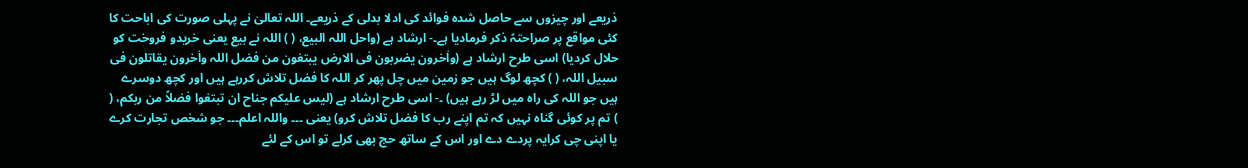ذریعے اور چیزوں سے حاصل شدہ فوائد کی ادلا بدلی کے ذریعے۔ اللہ تعالیٰ نے پہلی صورت کی اباحت کا کئی مواقع پر صراحتہً ذکر فرمادیا ہے۔- ارشاد ہے (واحل اللہ البیع، ( ) اللہ نے بیع یعنی خریدو فروخت کو حلال کردیا) اسی طرح ارشاد ہے (واٰخرون یضربون فی الارض یبتغون من فضل اللہ واٰخرون یقاتلون فی سبیل اللہ، ( ) کچھ لوگ ہیں جو زمین میں چل پھر کر اللہ کا فضل تلاش کررہے ہیں اور کچھ دوسرے ہیں جو اللہ کی راہ میں لڑ رہے ہیں) ۔- اسی طرح ارشاد ہے (لیس علیکم جناح ان تبتغوا فضلاً من ربکم، ( ) تم پر کوئی گناہ نہیں کہ تم اپنے رب کا فضل تلاش کرو) یعنی ۔۔۔ واللہ اعلم۔۔۔ جو شخص تجارت کرے یا اپنی چی کرایہ پردے دے اور اس کے ساتھ حج بھی کرلے تو اس کے لئے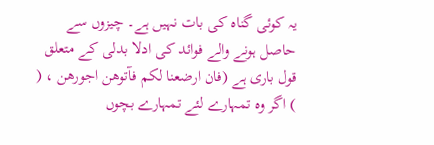یہ کوئی گناہ کی بات نہیں ہے۔ چیزوں سے حاصل ہونے والے فوائد کی ادلا بدلی کے متعلق قول باری ہے (فان ارضعنا لکم فآتوھن اجورھن ، ( ) اگر وہ تمہارے لئے تمہارے بچوں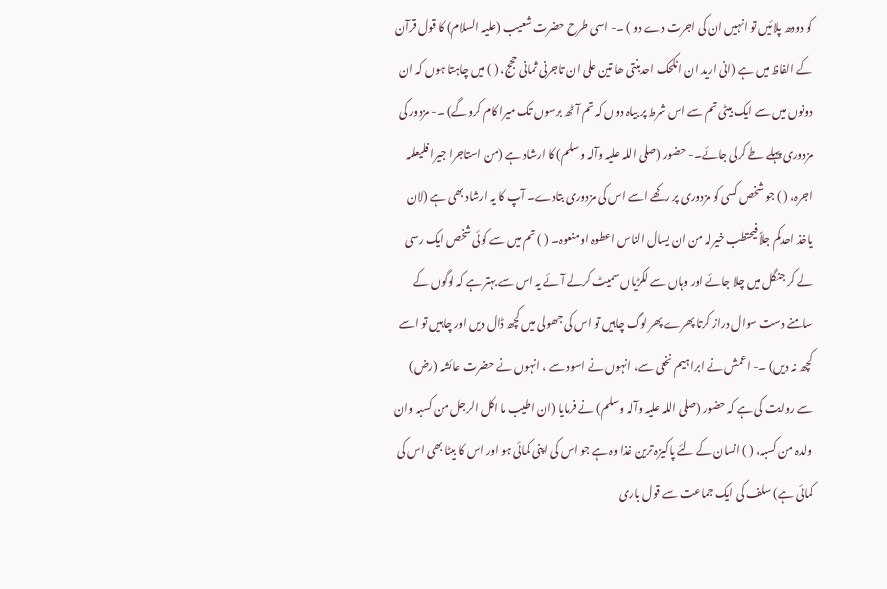کو دودھ پلائیں تو انہیں ان کی اجرت دے دو ) ۔- اسی طرح حضرت شعیب (علیہ السلام) کا قول قرآن کے الفاظ میں ہے (انی ارید ان انکحک احدبنتی ھا تین علی ان تاجرنی ثمانی حجج، ( ) میں چاہتا ہوں کہ ان دونوں میں سے ایک بیٹی تم سے اس شرط پر بیاہ دوں کہ تم آٹھ برسوں تک میرا کام کروگے) ۔- مزدور کی مزدوری پہلے طے کرلی جائے۔- حضور (صلی اللہ علیہ وآلہ وسلم) کا ارشاد ہے (من استاجرا جیرا فلیعلمہ اجرہ، ( ) جو شخص کسی کو مزدوری پر رکھے اسے اس کی مزدوری بتادے۔ آپ کا یہ ارشاد بھی ہے (لان یاخذ احدکم جلاً فیحتطب خیرلہ من ان یسال الناس اعطوہ اومنعوہ۔ ( ) تم میں سے کوئی شخص ایک رسی لے کر جنگل میں چلا جائے اور وہاں سے لکڑیاں سمیٹ کرلے آئے یہ اس سے بہتر ہے کہ لوگوں کے سامنے دست سوال دراز کرتا پھرے پھر لوگ چاہیں تو اس کی جھولی میں کچھ ڈال دیں اور چاہیں تو اسے کچھ نہ دیں) ۔- اعمش نے ابراہیم نخعی سے، انہوں نے اسود سے ، انہوں نے حضرت عائشہ (رض) سے روایت کی ہے کہ حضور (صلی اللہ علیہ وآلہ وسلم) نے فرمایا (ان اطیب ما اکل الرجل من کسبہ وان ولدہ من کسبہ، ( ) انسان کے لئے پاکیزہ ترین غذا وہ ہے جو اس کی اپنی کمائی ہو اور اس کا بیٹا بھی اس کی کمائی ہے) سلف کی ایک جماعت سے قول باری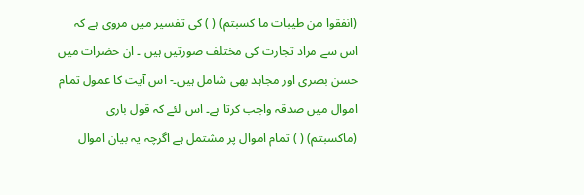(انفقوا من طیبات ما کسبتم) ( ) کی تفسیر میں مروی ہے کہ اس سے مراد تجارت کی مختلف صورتیں ہیں ۔ ان حضرات میں حسن بصری اور مجاہد بھی شامل ہیں۔- اس آیت کا عمول تمام اموال میں صدقہ واجب کرتا ہے۔ اس لئے کہ قول باری (ماکسبتم) ( ) تمام اموال پر مشتمل ہے اگرچہ یہ بیان اموال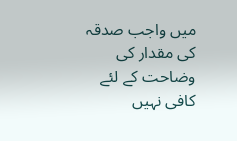میں واجب صدقہ کی مقدار کی وضاحت کے لئے کافی نہیں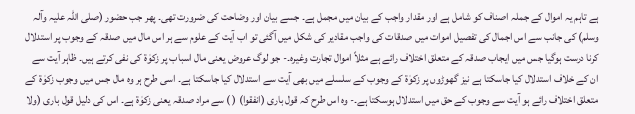ہے تاہم یہ اموال کے جملہ اصناف کو شامل ہے اور مقدار واجب کے بیان میں مجمل ہے۔ جسے بیان اور وضاحت کی ضرورت تھی۔ پھر جب حضور (صلی اللہ علیہ وآلہ وسلم) کی جانب سے اس اجمال کی تفصیل اموات میں صدقات کی واجب مقادیر کی شکل میں آگئی تو اب آیت کے علوم سے ہر اس مال میں صدقہ کے وجوب پر استدلال کرنا درست ہوگیا جس میں ایجاب صدقہ کے متعلق اختلاف رائے ہے مثلاً اموال تجارت وغیرہ۔- جو لوگ عروض یعنی مال اسباب پر زکوٰۃ کی نفی کرتے ہیں۔ ظاہر آیت سے ان کے خلاف استدلال کیا جاسکتا ہے نیز گھوڑوں پر زکوٰۃ کے وجوب کے سلسلے میں بھی آیت سے استدلال کیا جاسکتا ہے۔ اسی طرح ہر وہ مال جس میں وجوب زکوٰۃ کے متعلق اختلاف رائے ہو آیت سے وجوب کے حق میں استدلال ہوسکتا ہے۔- وہ اس طرح کہ قول باری (انفقوا) ( ) سے مراد صدقہ یعنی زکوٰۃ ہے۔ اس کی دلیل قول باری (ولا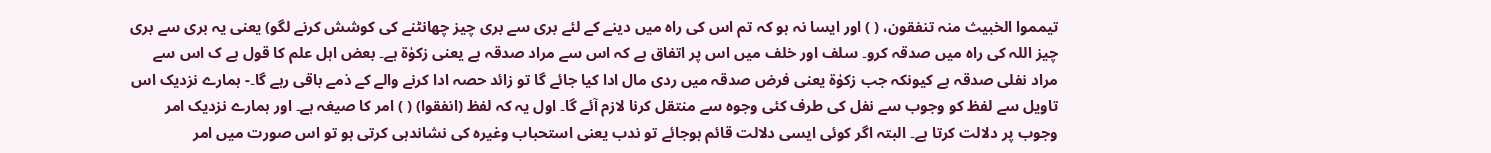تیمموا الخبیث منہ تنفقون، ( ) اور ایسا نہ ہو کہ تم اس کی راہ میں دینے کے لئے بری سے بری چیز چھانٹنے کی کوشش کرنے لگو) یعنی یہ بری سے بری چیز اللہ کی راہ میں صدقہ کرو۔ سلف اور خلف میں اس پر اتفاق ہے کہ اس سے مراد صدقہ ہے یعنی زکوٰۃ ہے۔ بعض اہل علم کا قول ہے ک اس سے مراد نفلی صدقہ ہے کیونکہ جب زکوٰۃ یعنی فرض صدقہ میں ردی مال ادا کیا جائے گا تو زائد حصہ ادا کرنے والے کے ذمے باقی رہے گا۔- ہمارے نزدیک اس تاویل سے لفظ کو وجوب سے نفل کی طرف کئی وجوہ سے منتقل کرنا لازم آئے گا۔ اول یہ کہ لفظ (انفقوا) ( ) امر کا صیغہ ہے۔ اور ہمارے نزدیک امر وجوب پر دلالت کرتا ہے۔ البتہ اگر کوئی ایسی دلالت قائم ہوجائے تو ندب یعنی استحباب وغیرہ کی نشاندہی کرتی ہو تو اس صورت میں امر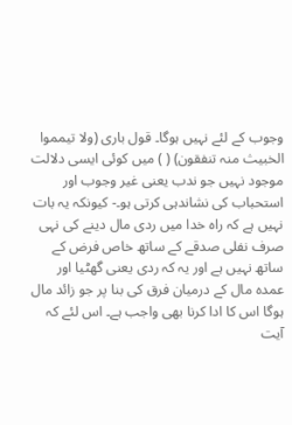وجوب کے لئے نہیں ہوگا۔ قول باری (ولا تیمموا الخبیث منہ تنفقون) ( ) میں کوئی ایسی دلالت موجود نہیں جو ندب یعنی غیر وجوب اور استحباب کی نشاندہی کرتی ہو۔- کیونکہ یہ بات نہیں ہے کہ راہ خدا میں ردی مال دینے کی نہی صرف نفلی صدقے کے ساتھ خاص فرض کے ساتھ نہیں ہے اور یہ کہ ردی یعنی گھٹیا اور عمدہ مال کے درمیان فرق کی بنا پر جو زائد مال ہوگا اس کا ادا کرنا بھی واجب ہے۔ اس لئے کہ آیت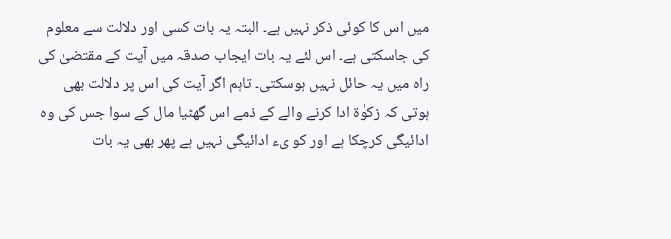میں اس کا کوئی ذکر نہیں ہے۔ البتہ یہ بات کسی اور دلالت سے معلوم کی جاسکتی ہے۔ اس لئے یہ بات ایجاب صدقہ میں آیت کے مقتضیٰ کی راہ میں یہ حائل نہیں ہوسکتی۔ تاہم اگر آیت کی اس پر دلالت بھی ہوتی کہ زکوٰۃ ادا کرنے والے کے ذمے اس گھٹیا مال کے سوا جس کی وہ ادائیگی کرچکا ہے اور کو یء ادائیگی نہیں ہے پھر بھی یہ بات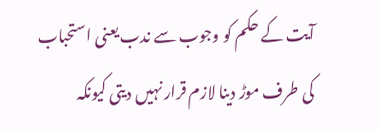آیت کے حکم کو وجوب سے ندب یعنی استحباب کی طرف موڑ دینا لازم قرار نہیں دیتی کیونکہ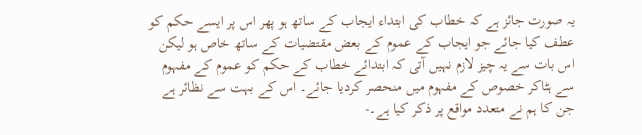یہ صورت جائز ہے کہ خطاب کی ابتداء ایجاب کے ساتھ ہو پھر اس پر ایسے حکم کو عطف کیا جائے جو ایجاب کے عموم کے بعض مقتضیات کے ساتھ خاص ہو لیکن اس بات سے یہ چیز لازم نہیں آتی کہ ابتدائے خطاب کے حکم کو عموم کے مفہوم سے ہٹاکر خصوص کے مفہوم میں منحصر کردیا جائے۔ اس کے بہت سے نظائر ہے جن کا ہم نے متعدد مواقع پر ذکر کیا ہے۔-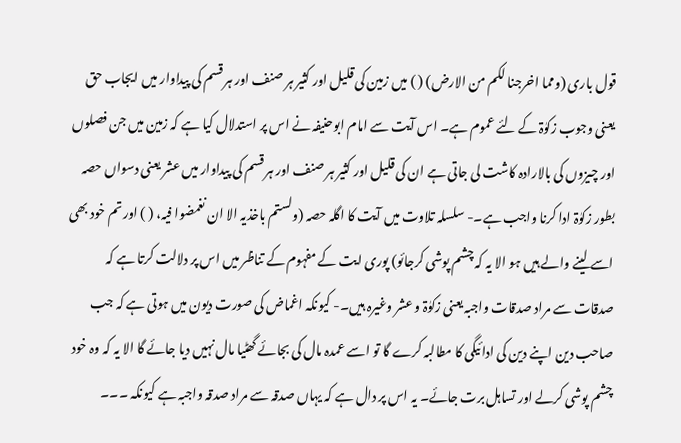قول باری (ومما اخرجنا لکم من الارض) ( ) میں زمین کی قلیل اور کثیر ہر صنف اور ہر قسم کی پیداوار میں ایجاب حق یعنی وجوب زکوٰۃ کے لئے عموم ہے۔ اس آیت سے امام ابوحنیفہ نے اس پر استدلال کیا ہے کہ زمین میں جن فصلوں اور چیزوں کی بالارادہ کاشت لی جاتی ہے ان کی قلیل اور کثیر ہر صنف اور ہر قسم کی پیداوار میں عشر یعنی دسواں حصہ بطور زکوٰۃ ادا کرنا واجب ہے۔- سلسلہ تلاوت میں آیت کا اگلہ حصہ (ولستم باخذیہ الا ان نغمضوا فیہ، ( ) اور تم خود بھی اسے لینے والے ہیں ہو الا یہ کہ چشم پوشی کرجائو) پوری ایت کے مفہوم کے تناظر میں اس پر دلالت کرتا ہے کہ صدقات سے مراد صدقات واجبہ یعنی زکوٰۃ و عشر وغیرہ ہیں۔- کیونکہ اغماض کی صورت دیون میں ہوتی ہے کہ جب صاحب دین اپنے دین کی ادائیگی کا مطالبہ کرے گا تو اسے عمدہ مال کی بجائے گھٹیا مال نہیں دیا جائے گا الا یہ کہ وہ خود چشم پوشی کرلے اور تساہل برت جائے۔ یہ اس پر دال ہے کہ یہاں صدقہ سے مراد صدقہ واجبہ ہے کیونکہ ۔۔۔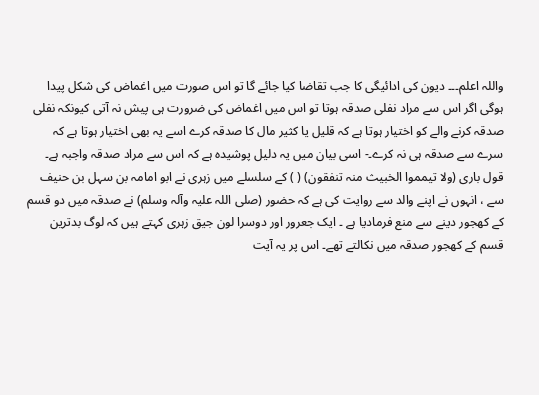واللہ اعلم۔۔۔ دیون کی ادائیگی کا جب تقاضا کیا جائے گا تو اس صورت میں اغماض کی شکل پیدا ہوگی اگر اس سے مراد نفلی صدقہ ہوتا تو اس میں اغماض کی ضرورت ہی پیش نہ آتی کیونکہ نفلی صدقہ کرنے والے کو اختیار ہوتا ہے کہ قلیل یا کثیر مال کا صدقہ کرے اسے یہ بھی اختیار ہوتا ہے کہ سرے سے صدقہ ہی نہ کرے۔- اسی بیان میں یہ دلیل پوشیدہ ہے کہ اس سے مراد صدقہ واجبہ ہے۔ قول باری (ولا تیمموا الخبیث منہ تنفقون) ( ) کے سلسلے میں زہری نے ابو امامہ بن سہل بن حنیف سے ، انہوں نے اپنے والد سے روایت کی ہے کہ حضور (صلی اللہ علیہ وآلہ وسلم) نے صدقہ میں دو قسم کے کھجور دینے سے منع فرمادیا ہے ۔ ایک جعرور اور دوسرا لون جیق زہری کہتے ہیں کہ لوگ بدترین قسم کے کھجور صدقہ میں نکالتے تھے۔ اس پر یہ آیت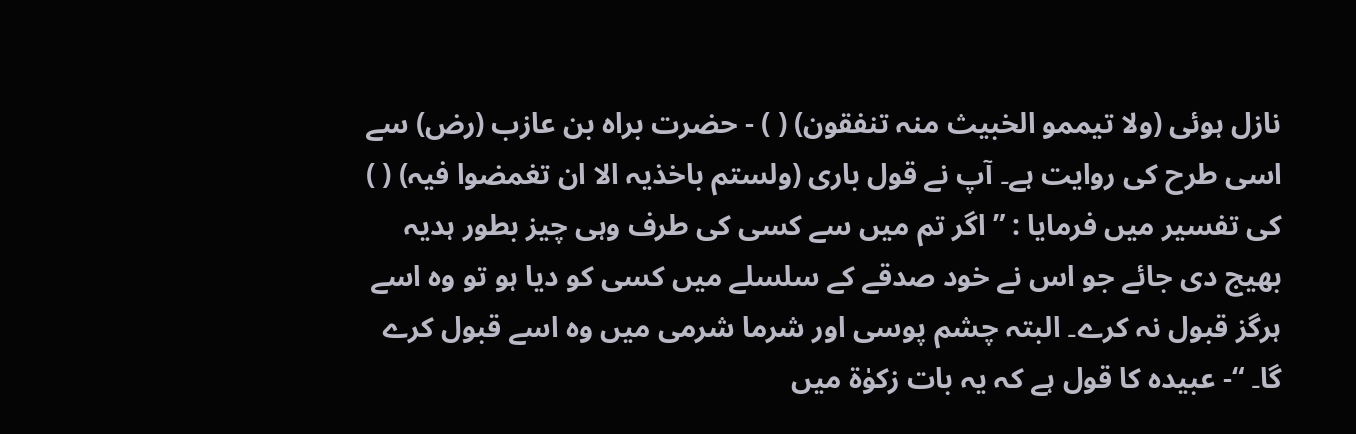نازل ہوئی (ولا تیممو الخبیث منہ تنفقون) ( ) - حضرت براہ بن عازب (رض) سے اسی طرح کی روایت ہے۔ آپ نے قول باری (ولستم باخذیہ الا ان تغمضوا فیہ) ( ) کی تفسیر میں فرمایا : ” اگر تم میں سے کسی کی طرف وہی چیز بطور ہدیہ بھیج دی جائے جو اس نے خود صدقے کے سلسلے میں کسی کو دیا ہو تو وہ اسے ہرگز قبول نہ کرے۔ البتہ چشم پوسی اور شرما شرمی میں وہ اسے قبول کرے گا۔ “- عبیدہ کا قول ہے کہ یہ بات زکوٰۃ میں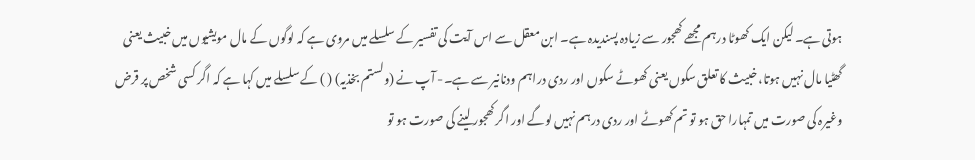ہوتی ہے۔ لیکن ایک کھوٹا درہم مجھے کھجور سے زیادہ پسندیدہ ہے۔ ابن معقل سے اس آیت کی تفسیر کے سلسلے میں مروی ہے کہ لوگوں کے مال مویشیوں میں خبیث یعنی گھٹیا مال نہیں ہوتا، خبیث کا تعلق سکوں یعنی کھوٹے سکوں اور ردی دراہم ودنانیر سے ہے۔- آپ نے (ولستم بخذیہ) ( ) کے سلسلے میں کہا ہے کہ اگر کسی شخص پر قرض وغیرہ کی صورت میں تمہارا حق ہو تو تم کھوٹے اور ردی درہم نہیں لوگے اور اگر کھجور لینے کی صورت ہو تو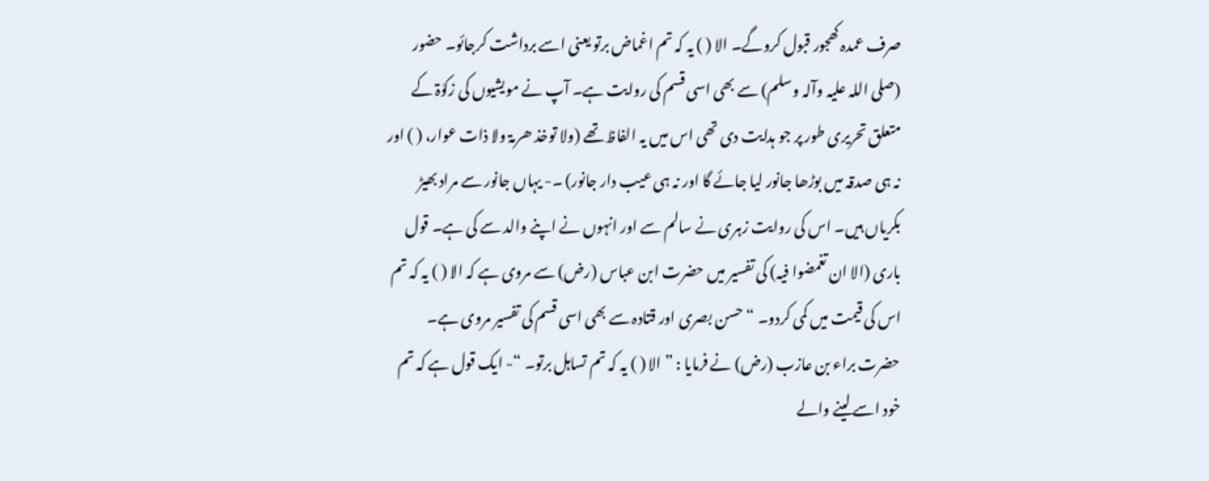صرف عمدہ کھجور قبول کروگے۔ الا ( ) یہ کہ تم اغماض برتو یعنی اسے برداشت کرجائو۔ حضور (صلی اللہ علیہ وآلہ وسلم) سے بھی اسی قسم کی روایت ہے۔ آپ نے مویشیوں کی زکوٰۃ کے متعلق تحریری طور پر جو ہدایت دی تھی اس میں یہ الفاظ تھے (ولا توخذ ھرمۃ ولا ذات عوار، ( ) اور نہ ہی صدقہ میں بوڑھا جانور لیا جائے گا اور نہ ہی عیب دار جانور) ۔- یہاں جانور سے مراد بھیڑ بکریاں ہیں۔ اس کی روایت زہری نے سالم سے اور انہوں نے اپنے والد سے کی ہے۔ قول باری (الا ان تغمضوا فیہ) کی تفسیر میں حضرت ابن عباس (رض) سے مروی ہے کہ الا ( ) یہ کہ تم اس کی قیمت میں کمی کردو۔ “ حسن بصری اور قتادہ سے بھی اسی قسم کی تفسیر مروی ہے۔ حضرت براء بن عازب (رض) نے فرمایا : ” الا ( ) یہ کہ تم تساہل برتو۔ “- ایک قول ہے کہ تم خود اسے لینے والے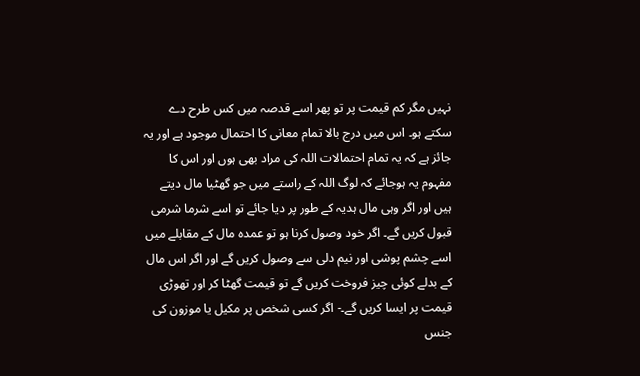نہیں مگر کم قیمت پر تو پھر اسے قدصہ میں کس طرح دے سکتے ہو۔ اس میں درج بالا تمام معانی کا احتمال موجود ہے اور یہ جائز ہے کہ یہ تمام احتمالات اللہ کی مراد بھی ہوں اور اس کا مفہوم یہ ہوجائے کہ لوگ اللہ کے راستے میں جو گھٹیا مال دیتے ہیں اور اگر وہی مال ہدیہ کے طور پر دیا جائے تو اسے شرما شرمی قبول کریں گے۔ اگر خود وصول کرنا ہو تو عمدہ مال کے مقابلے میں اسے چشم پوشی اور نیم دلی سے وصول کریں گے اور اگر اس مال کے بدلے کوئی چیز فروخت کریں گے تو قیمت گھٹا کر اور تھوڑی قیمت پر ایسا کریں گے۔- اگر کسی شخص پر مکیل یا موزون کی جنس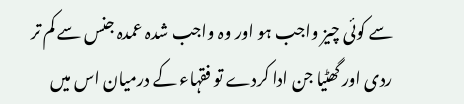سے کوئی چیز واجب ہو اور وہ واجب شدہ عمدہ جنس سے کم تر ردی اور گھٹیا جن ادا کردے تو فقہاء کے درمیان اس میں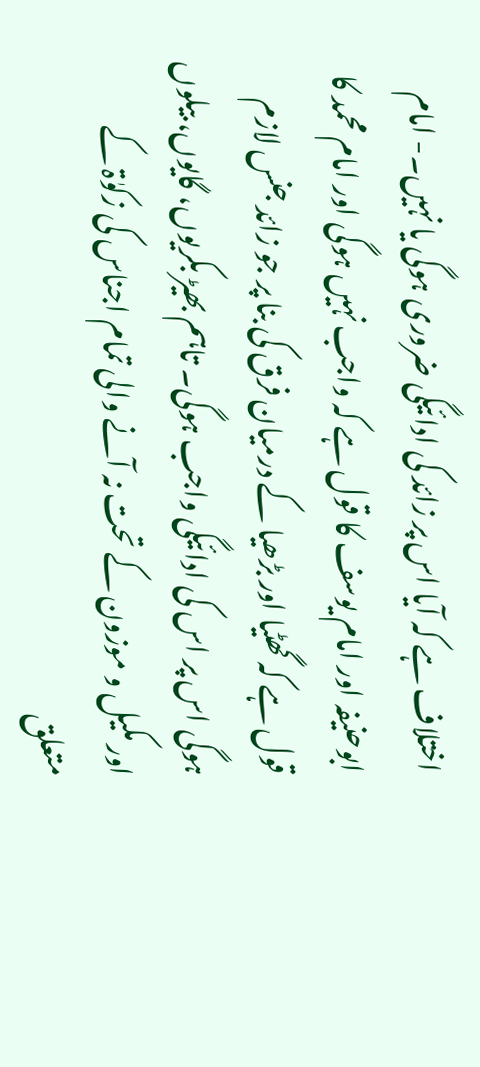اختلاف ہے کہ آیا اس پر زائد کی ادائیگی ضروری ہوگی یا نہیں۔- امام ابوحنیفہ اور امام یوسف کا قول ہے کہ واجب نہیں ہوگی اور امام محمد کا قول ہے کہ گھٹیا اور بڑھیا کے درمیان فرق کی بنا پر جو زائد جنس لازم ہوگی اس پر اس کی ادائیگی واجب ہوگی۔ تاہم بھیڑ بکریوں، گایوں، بیلوں اور مکیل و موزون کے تحت نہ آنے والی تمام اجناس کی زکوٰۃ کے متعلق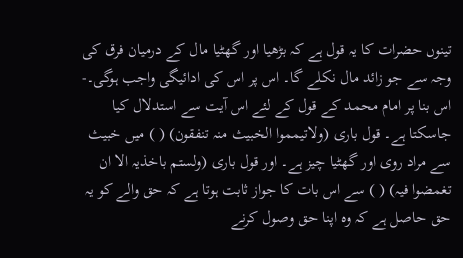تینوں حضرات کا یہ قول ہے کہ بڑھیا اور گھٹیا مال کے درمیان فرق کی وجہ سے جو زائد مال نکلے گا۔ اس پر اس کی ادائیگی واجب ہوگی۔- اس بنا پر امام محمد کے قول کے لئے اس آیت سے استدلال کیا جاسکتا ہے۔ قول باری (ولاتیمموا الخبیث منہ تنفقون) ( ) میں خبیث سے مراد روی اور گھٹیا چیز ہے۔ اور قول باری (ولستم باخذیہ الا ان تغمضوا فیہ) ( ) سے اس بات کا جواز ثابت ہوتا ہے کہ حق والے کو یہ حق حاصل ہے کہ وہ اپنا حق وصول کرنے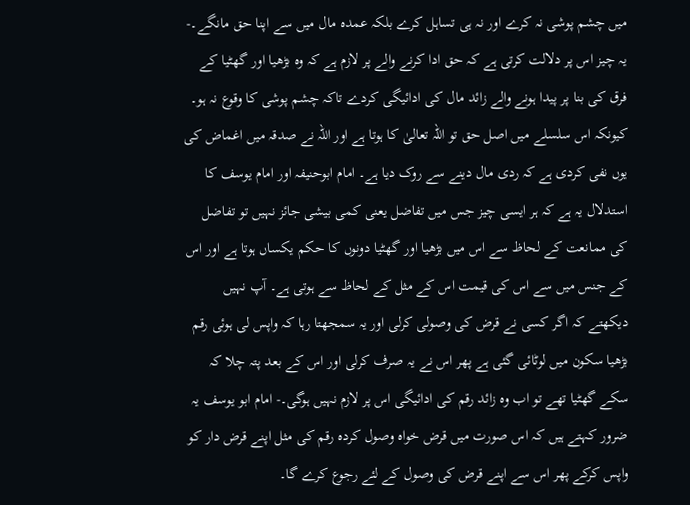میں چشم پوشی نہ کرے اور نہ ہی تساہل کرے بلکہ عمدہ مال میں سے اپنا حق مانگے۔- یہ چیز اس پر دلالت کرتی ہے کہ حق ادا کرنے والے پر لازم ہے کہ وہ بڑھیا اور گھٹیا کے فرق کی بنا پر پیدا ہونے والے زائد مال کی ادائیگی کردے تاکہ چشم پوشی کا وقوع نہ ہو۔ کیونکہ اس سلسلے میں اصل حق تو اللہ تعالیٰ کا ہوتا ہے اور اللہ نے صدقہ میں اغماض کی یوں نفی کردی ہے کہ ردی مال دینے سے روک دیا ہے۔ امام ابوحنیفہ اور امام یوسف کا استدلال یہ ہے کہ ہر ایسی چیز جس میں تفاضل یعنی کمی بیشی جائز نہیں تو تفاضل کی ممانعت کے لحاظ سے اس میں بڑھیا اور گھٹیا دونوں کا حکم یکساں ہوتا ہے اور اس کے جنس میں سے اس کی قیمت اس کے مثل کے لحاظ سے ہوتی ہے۔ آپ نہیں دیکھتے کہ اگر کسی نے قرض کی وصولی کرلی اور یہ سمجھتا رہا کہ واپس لی ہوئی رقم بڑھیا سکون میں لوٹائی گئی ہے پھر اس نے یہ صرف کرلی اور اس کے بعد پتہ چلا کہ سکے گھٹیا تھے تو اب وہ زائد رقم کی ادائیگی اس پر لازم نہیں ہوگی۔- امام ابو یوسف یہ ضرور کہتے ہیں کہ اس صورت میں قرض خواہ وصول کردہ رقم کی مثل اپنے قرض دار کو واپس کرکے پھر اس سے اپنے قرض کی وصول کے لئے رجوع کرے گا۔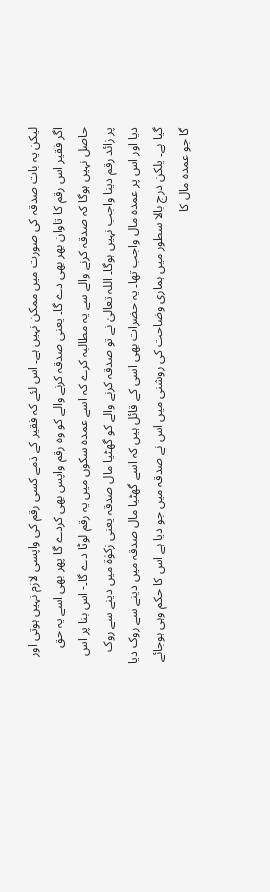لیکن یہ بات صدقہ کی صورت میں ممکن نہیں ہے۔ اس لئے کہ فقیر کے ذمے کسی رقم کی واپسی لازم نہیں ہوتی اور اگر فقیر اس رقم کا تاوان بھر بھی دے گا۔ یعنی صدقہ کرنے والے کو وہ رقم واپس بھی کردے گا پھر بھی اسے یہ حق حاصل نہیں ہوگا کہ صدقہ کرنے والے سے یہ مطالبہ کرے کہ اسے عمدہ سکوں میں یہ رقم لوٹا دے گا۔- اس بنا پر اس پر زائد رقم دینا واجب نہیں ہوگا۔ اللہ تعالیٰ نے تو صدقہ کرنے والے کو گھٹیا مال صدقہ یعنی زکوٰۃ میں دینے سے روک دیا اور اس پر عمدہ مال واجب تھا۔ یہ حضرات بھی اسی کے قائل ہیں کہ اسے گھٹیا مال صدقہ میں دینے سے روک دیا گیا ہے۔ یلکن درج بالا سطور میں ہماری وضاحت کی روشنی میں اس نے صدقہ میں جو دیا ہے اس کا حکم وہی ہوجائے گا جو عمدہ مال کا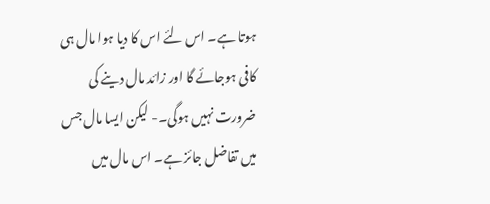ہوتا ہے۔ اس لئے اس کا دیا ہوا مال ہی کافی ہوجائے گا اور زائد مال دینے کی ضرورت نہیں ہوگی۔- لیکن ایسا مال جس میں تفاضل جائز ہے۔ اس مال میں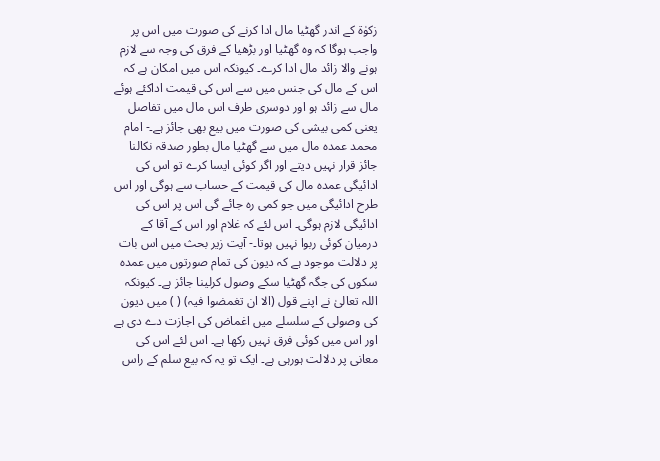زکوٰۃ کے اندر گھٹیا مال ادا کرنے کی صورت میں اس پر واجب ہوگا کہ وہ گھٹیا اور بڑھیا کے فرق کی وجہ سے لازم ہونے والا زائد مال ادا کرے۔ کیونکہ اس میں امکان ہے کہ اس کے مال کی جنس میں سے اس کی قیمت اداکئے ہوئے مال سے زائد ہو اور دوسری طرف اس مال میں تفاصل یعنی کمی بیشی کی صورت میں بیع بھی جائز ہے۔- امام محمد عمدہ مال میں سے گھٹیا مال بطور صدقہ نکالنا جائز قرار نہیں دیتے اور اگر کوئی ایسا کرے تو اس کی ادائیگی عمدہ مال کی قیمت کے حساب سے ہوگی اور اس طرح ادائیگی میں جو کمی رہ جائے گی اس پر اس کی ادائیگی لازم ہوگی۔ اس لئے کہ غلام اور اس کے آقا کے درمیان کوئی ربوا نہیں ہوتا۔- آیت زیر بحث میں اس بات پر دلالت موجود ہے کہ دیون کی تمام صورتوں میں عمدہ سکوں کی جگہ گھٹیا سکے وصول کرلینا جائز ہے۔ کیونکہ اللہ تعالیٰ نے اپنے قول (الا ان تغمضوا فیہ) ( ) میں دیون کی وصولی کے سلسلے میں اغماض کی اجازت دے دی ہے اور اس میں کوئی فرق نہیں رکھا ہے۔ اس لئے اس کی معانی پر دلالت ہورہی ہے۔ ایک تو یہ کہ بیع سلم کے راس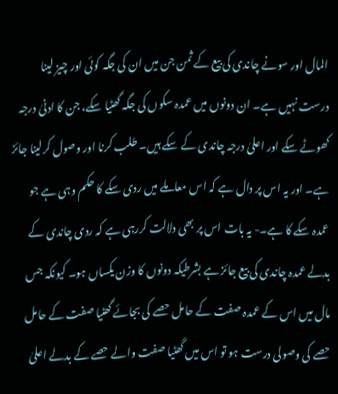المال اور سونے چاندی کی بیع کے ثمن جن میں ان کی جگہ کوئی اور چیز لینا درست نہیں ہے۔ ان دونوں میں عمدہ سکوں کی جگہ گھٹیا سکے، جن کا ادنیٰ درجہ کھوٹے سکے اور اعلیٰ درجہ چاندی کے سکے ہیں۔ طلب کرنا اور وصول کرلینا جائز ہے۔ اور یہ اس پر دال ہے کہ اس معاملے میں ردی سکے کا حکم وہی ہے جو عمدہ سکے کا ہے۔- یہ بات اس پر بھی دلالت کررہی ہے کہ ردی چاندی کے بدلے عمدہ چاندی کی بیع جائز ہے بشرطیکہ دونوں کا وزن یکساں ہو۔ کیونکہ جس مال میں اس کے عمدہ صفت کے حامل حصے کی بجائے گھٹیا صفت کے حامل حصے کی وصولی درست ہو تو اس میں گھٹیا صفت والے حصے کے بدلے اعلیٰ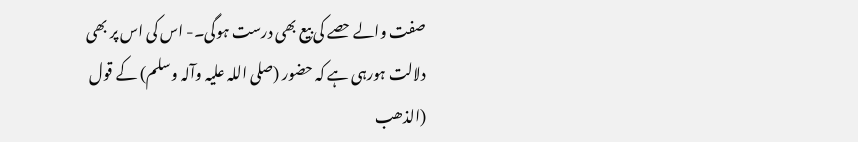صفت والے حصے کی بیع بھی درست ہوگی۔- اس کی اس پر بھی دلالت ہورہی ہے کہ حضور (صلی اللہ علیہ وآلہ وسلم) کے قول (الذھب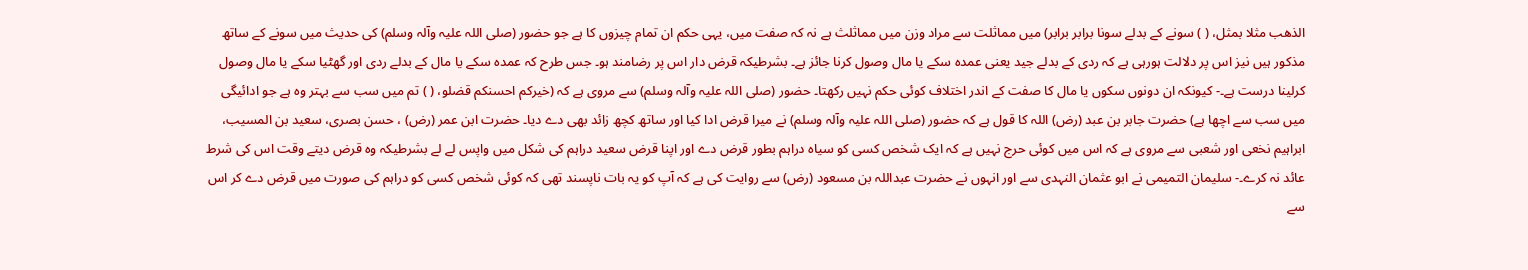الذھب مثلا بمثل، ( ) سونے کے بدلے سونا برابر برابر) میں مماثلت سے مراد وزن میں مماثلث ہے نہ کہ صفت میں، یہی حکم ان تمام چیزوں کا ہے جو حضور (صلی اللہ علیہ وآلہ وسلم) کی حدیث میں سونے کے ساتھ مذکور ہیں نیز اس پر دلالت ہورہی ہے کہ ردی کے بدلے جید یعنی عمدہ سکے یا مال وصول کرنا جائز ہے۔ بشرطیکہ قرض دار اس پر رضامند ہو۔ جس طرح کہ عمدہ سکے یا مال کے بدلے ردی اور گھٹیا سکے یا مال وصول کرلینا درست ہے۔- کیونکہ ان دونوں سکوں یا مال کا صفت کے اندر اختلاف کوئی حکم نہیں رکھتا۔ حضور (صلی اللہ علیہ وآلہ وسلم) سے مروی ہے کہ (خیرکم احسنکم قضلو، ( ) تم میں سب سے بہتر وہ ہے جو ادائیگی میں سب سے اچھا ہے) حضرت جابر بن عبد (رض) اللہ کا قول ہے کہ حضور (صلی اللہ علیہ وآلہ وسلم) نے میرا قرض ادا کیا اور ساتھ کچھ زائد بھی دے دیا۔ حضرت ابن عمر (رض) ، حسن بصری، سعید بن المسیب، ابراہیم نخعی اور شعبی سے مروی ہے کہ اس میں کوئی حرج نہیں ہے کہ ایک شخص کسی کو سیاہ دراہم بطور قرض دے اور اپنا قرض سعید دراہم کی شکل میں واپس لے لے بشرطیکہ وہ قرض دیتے وقت اس کی شرط عائد نہ کرے۔- سلیمان التمیمی نے ابو عثمان النہدی سے اور انہوں نے حضرت عبداللہ بن مسعود (رض) سے روایت کی ہے کہ آپ کو یہ بات ناپسند تھی کہ کوئی شخص کسی کو دراہم کی صورت میں قرض دے کر اس سے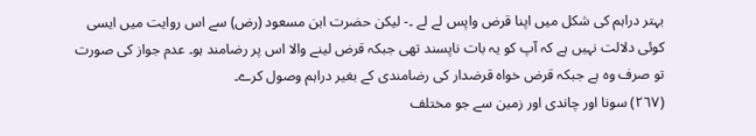بہتر دراہم کی شکل میں اپنا قرض واپس لے لے ۔- لیکن حضرت ابن مسعود (رض) سے اس روایت میں ایسی کوئی دلالت نہیں ہے کہ آپ کو یہ بات ناپسند تھی جبکہ قرض لینے والا اس پر رضامند ہو۔ عدم جواز کی صورت تو صرف وہ ہے جبکہ قرض خواہ قرضدار کی رضامندی کے بغیر دراہم وصول کرے۔
(٢٦٧) سونا اور چاندی اور زمین سے جو مختلف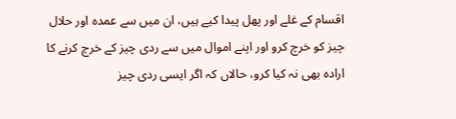اقسام کے غلے اور پھل پیدا کیے ہیں، ان میں سے عمدہ اور حلال چیز کو خرچ کرو اور اپنے اموال میں سے ردی چیز کے خرچ کرنے کا ارادہ بھی نہ کیا کرو، حالاں کہ اگر ایسی ردی چیز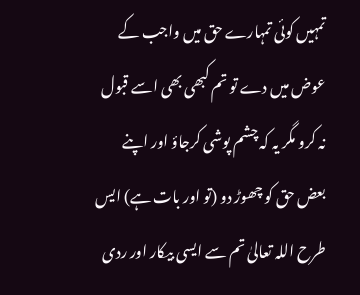تمہیں کوئی تمہارے حق میں واجب کے عوض میں دے تو تم کبھی بھی اسے قبول نہ کرو مگر یہ کہ چشم پوشی کرجاؤ اور اپنے بعض حق کو چھوڑ دو (تو اور بات ہے) ایس طرح اللہ تعالیٰ تم سے ایسی بیکار اور ردی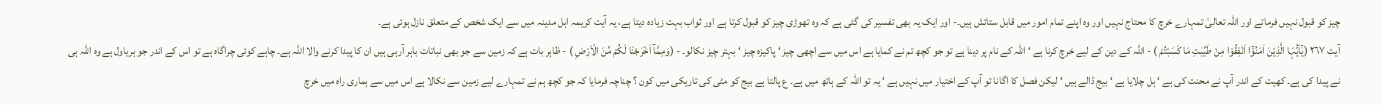چیز کو قبول نہیں فرماتے اور اللہ تعالیٰ تمہارے خرچ کا محتاج نہیں اور وہ اپنے تمام امور میں قابل ستائش ہیں۔- اور ایک یہ بھی تفسیر کی گئی ہے کہ وہ تھوڑی چیز کو قبول کرتا ہے اور ثواب بہت زیادہ دیتا ہے، یہ آیت کریمہ اہل مدینہ میں سے ایک شخص کے متعلق نازل ہوئی ہے۔
آیت ٢٦٧ (یٰٓاَیُّہَا الَّذِیْنَ اٰمَنُوْٓا اَنْفِقُوْا مِنْ طَیِّبٰتِ مَا کَسَبْتُمْ ) - اللہ کے دین کے لیے خرچ کرنا ہے ‘ اللہ کے نام پر دینا ہے تو جو کچھ تم نے کمایا ہے اس میں سے اچھی چیز ‘ پاکیزہ چیز ‘ بہتر چیز نکالو۔ - (وَمِمَّآ اَخْرَجْنَا لَکُمْ مِّنَ الْاَرْضِ ) - ظاہر بات ہے کہ زمین سے جو بھی نباتات باہر آرہی ہیں ان کا پیدا کرنے والا اللہ ہے۔ چاہے کوئی چراگاہ ہے تو اس کے اندر جو ہریاول ہے وہ اللہ ہی نے پیدا کی ہے۔ کھیت کے اندر آپ نے محنت کی ہے ‘ ہل چلایا ہے ‘ بیج ڈالے ہیں ‘ لیکن فصل کا اگانا تو آپ کے اختیار میں نہیں ہے ‘ یہ تو اللہ کے ہاتھ میں ہے۔ ع پالتا ہے بیج کو مٹی کی تاریکی میں کون ؟ چناچہ فرمایا کہ جو کچھ ہم نے تمہارے لیے زمین سے نکالا ہے اس میں سے ہماری راہ میں خرچ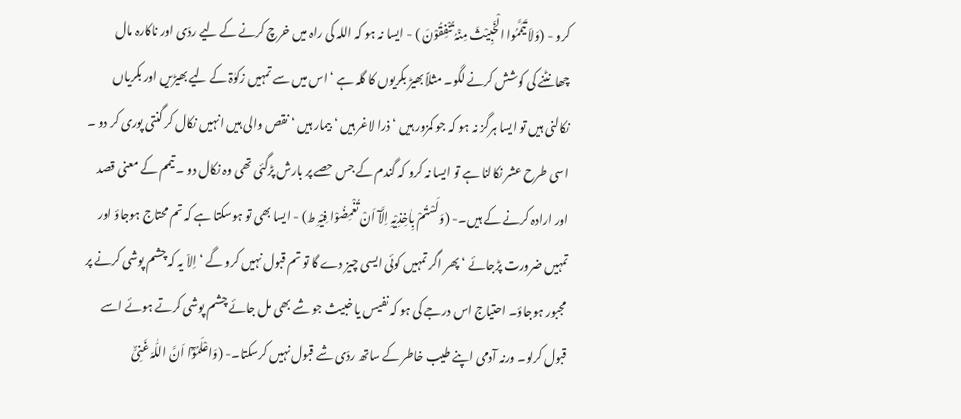کرو - (وَلاَ تَیَمَّمُوا الْخَبِیْثَ مِنْہُ تُنْفِقُوْنَ ) - ایسا نہ ہو کہ اللہ کی راہ میں خرچ کرنے کے لیے ردّی اور ناکارہ مال چھانٹنے کی کوشش کرنے لگو۔ مثلاً بھیڑ بکریوں کا گلہ ہے ‘ اس میں سے تمہیں زکوٰۃ کے لیے بھیڑیں اور بکریاں نکالنی ہیں تو ایسا ہرگز نہ ہو کہ جو کمزور ہیں ‘ ذرا لاغر ہیں ‘ بیمار ہیں ‘ نقص والی ہیں انہیں نکال کر گنتی پوری کر دو ۔ اسی طرح عشر نکالنا ہے تو ایسا نہ کرو کہ گندم کے جس حصے پر بارش پڑگئی تھی وہ نکال دو ۔ تیمم کے معنی قصد اور ارادہ کرنے کے ہیں۔- (وَلَسْتُمْ بِاٰخِذِیْہِ اِلَّآ اَنْ تُغْمِضُوْا فِیْہِ ط) - ایسا بھی تو ہوسکتا ہے کہ تم محتاج ہوجاؤ اور تمہیں ضرورت پڑجائے ‘ پھر اگر تمہیں کوئی ایسی چیز دے گا تو تم قبول نہیں کرو گے ‘ اِلاّ یہ کہ چشم پوشی کرنے پر مجبور ہوجاؤ۔ احتیاج اس درجے کی ہو کہ نفیس یا خبیث جو شے بھی مل جائے چشم پوشی کرتے ہوئے اسے قبول کرلو۔ ورنہ آدمی اپنے طیب خاطر کے ساتھ ردّی شے قبول نہیں کرسکتا۔- (وَاعْلَمُوْٓا اَنَّ اللّٰہَ غَنِیٌّ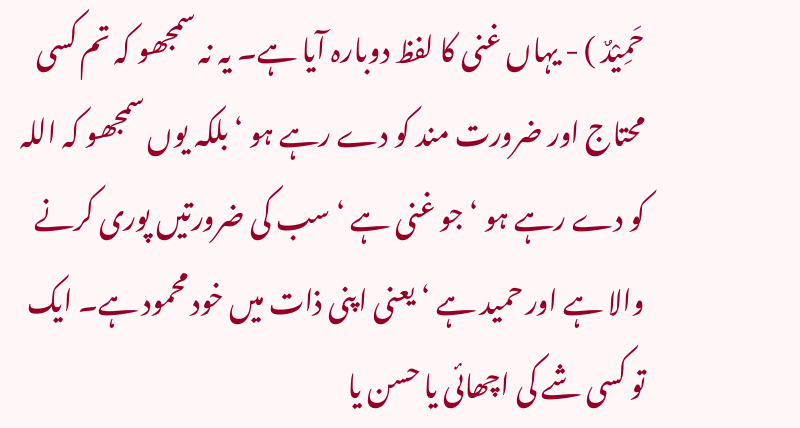حَمِیْدٌ ) - یہاں غنی کا لفظ دوبارہ آیا ہے۔ یہ نہ سمجھو کہ تم کسی محتاج اور ضرورت مند کو دے رہے ہو ‘ بلکہ یوں سمجھو کہ اللہ کو دے رہے ہو ‘ جو غنی ہے ‘ سب کی ضرورتیں پوری کرنے والا ہے اور حمید ہے ‘ یعنی اپنی ذات میں خود محمود ہے۔ ایک تو کسی شے کی اچھائی یا حسن یا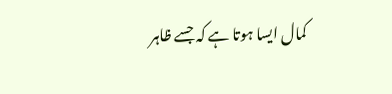کمال ایسا ہوتا ہے کہ جسے ظاہر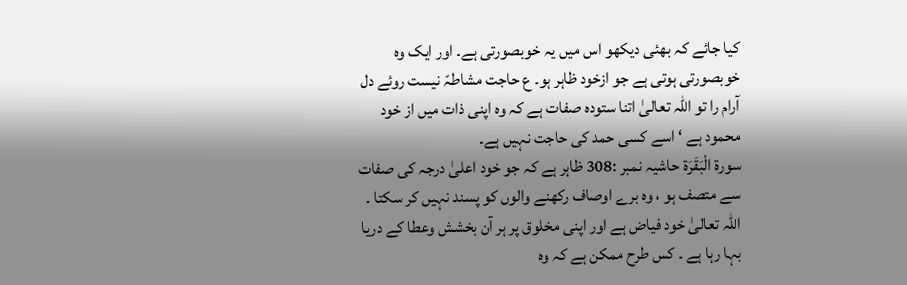کیا جائے کہ بھئی دیکھو اس میں یہ خوبصورتی ہے۔ اور ایک وہ خوبصورتی ہوتی ہے جو ازخود ظاہر ہو۔ ع حاجت مشاطہّ نیست روئے دل آرام را تو اللہ تعالیٰ اتنا ستودہ صفات ہے کہ وہ اپنی ذات میں از خود محمود ہے ‘ اسے کسی حمد کی حاجت نہیں ہے۔
سورة الْبَقَرَة حاشیہ نمبر :308 ظاہر ہے کہ جو خود اعلیٰ درجہ کی صفات سے متصف ہو ، وہ برے اوصاف رکھنے والوں کو پسند نہیں کر سکتا ۔ اللہ تعالیٰ خود فیاض ہے اور اپنی مخلوق پر ہر آن بخشش وعطا کے دریا بہا رہا ہے ۔ کس طرح ممکن ہے کہ وہ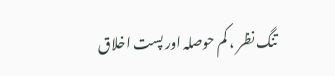تنگ نظر ، کم حوصلہ اور پست اخلاق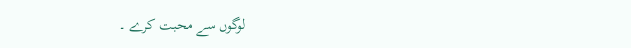لوگوں سے محبت کرے ۔